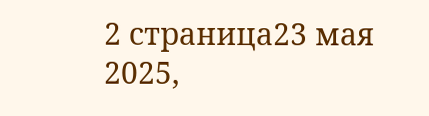2 страница23 мая 2025,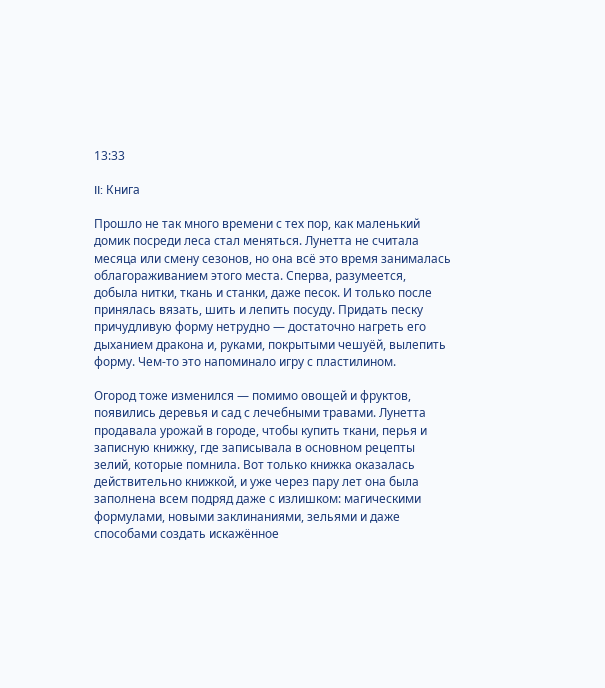13:33

II: Книга

Прошло не так много времени с тех пор, как маленький домик посреди леса стал меняться. Лунетта не считала месяца или смену сезонов, но она всё это время занималась облагораживанием этого места. Сперва, разумеется, добыла нитки, ткань и станки, даже песок. И только после принялась вязать, шить и лепить посуду. Придать песку причудливую форму нетрудно — достаточно нагреть его дыханием дракона и, руками, покрытыми чешуёй, вылепить форму. Чем-то это напоминало игру с пластилином.

Огород тоже изменился — помимо овощей и фруктов, появились деревья и сад с лечебными травами. Лунетта продавала урожай в городе, чтобы купить ткани, перья и записную книжку, где записывала в основном рецепты зелий, которые помнила. Вот только книжка оказалась действительно книжкой, и уже через пару лет она была заполнена всем подряд даже с излишком: магическими формулами, новыми заклинаниями, зельями и даже способами создать искажённое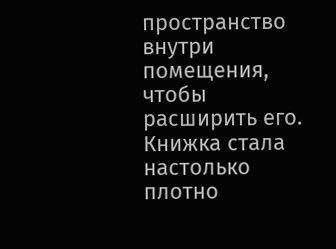пространство внутри помещения, чтобы расширить его. Книжка стала настолько плотно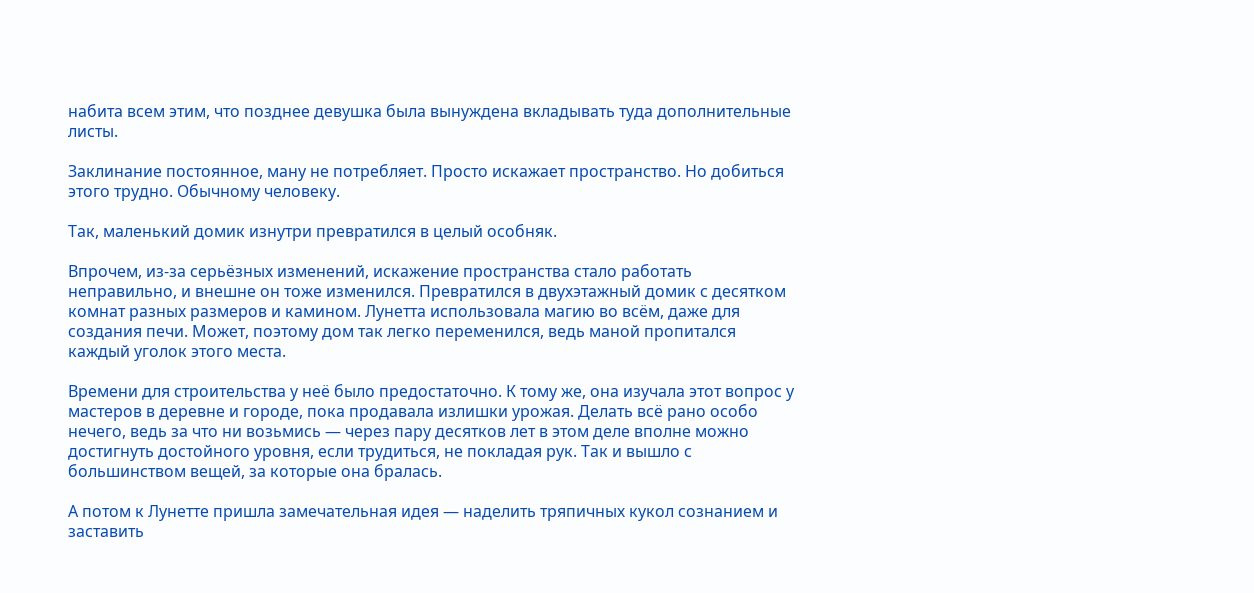набита всем этим, что позднее девушка была вынуждена вкладывать туда дополнительные листы.

Заклинание постоянное, ману не потребляет. Просто искажает пространство. Но добиться этого трудно. Обычному человеку.

Так, маленький домик изнутри превратился в целый особняк.

Впрочем, из-за серьёзных изменений, искажение пространства стало работать неправильно, и внешне он тоже изменился. Превратился в двухэтажный домик с десятком комнат разных размеров и камином. Лунетта использовала магию во всём, даже для создания печи. Может, поэтому дом так легко переменился, ведь маной пропитался каждый уголок этого места.

Времени для строительства у неё было предостаточно. К тому же, она изучала этот вопрос у мастеров в деревне и городе, пока продавала излишки урожая. Делать всё рано особо нечего, ведь за что ни возьмись — через пару десятков лет в этом деле вполне можно достигнуть достойного уровня, если трудиться, не покладая рук. Так и вышло с большинством вещей, за которые она бралась.

А потом к Лунетте пришла замечательная идея — наделить тряпичных кукол сознанием и заставить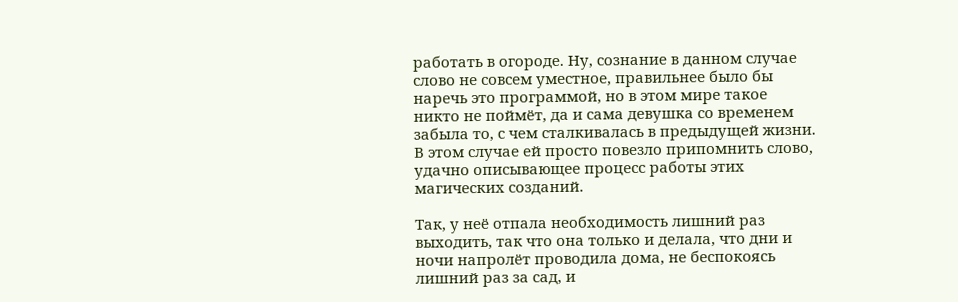работать в огороде. Ну, сознание в данном случае слово не совсем уместное, правильнее было бы наречь это программой, но в этом мире такое никто не поймёт, да и сама девушка со временем забыла то, с чем сталкивалась в предыдущей жизни. В этом случае ей просто повезло припомнить слово, удачно описывающее процесс работы этих магических созданий.

Так, у неё отпала необходимость лишний раз выходить, так что она только и делала, что дни и ночи напролёт проводила дома, не беспокоясь лишний раз за сад, и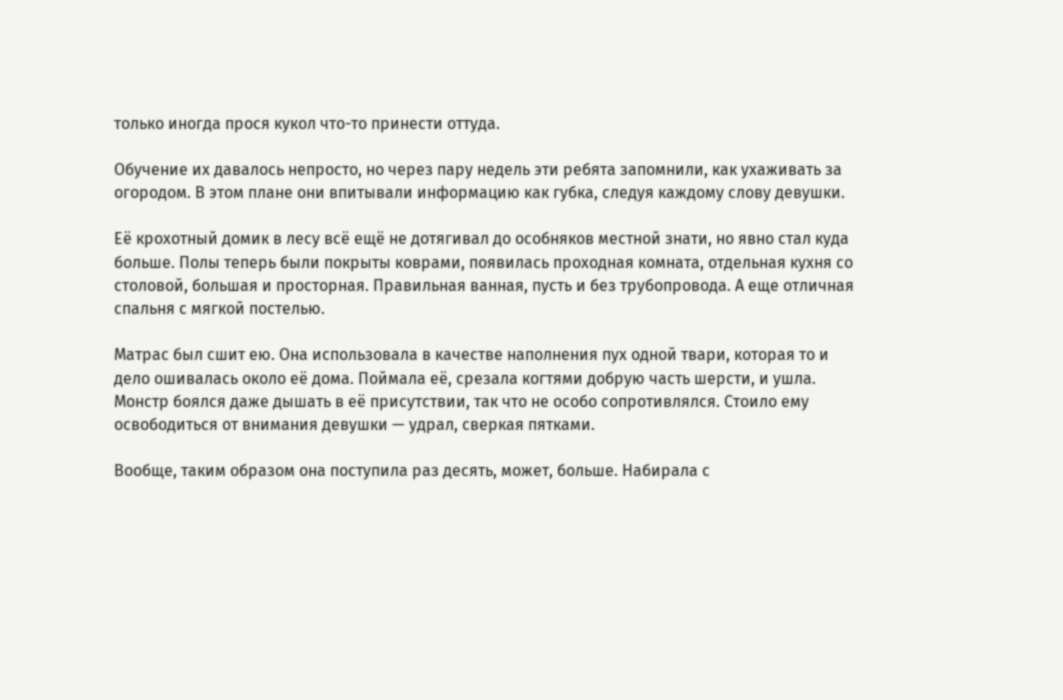только иногда прося кукол что-то принести оттуда.

Обучение их давалось непросто, но через пару недель эти ребята запомнили, как ухаживать за огородом. В этом плане они впитывали информацию как губка, следуя каждому слову девушки.

Её крохотный домик в лесу всё ещё не дотягивал до особняков местной знати, но явно стал куда больше. Полы теперь были покрыты коврами, появилась проходная комната, отдельная кухня со столовой, большая и просторная. Правильная ванная, пусть и без трубопровода. А еще отличная спальня с мягкой постелью.

Матрас был сшит ею. Она использовала в качестве наполнения пух одной твари, которая то и дело ошивалась около её дома. Поймала её, срезала когтями добрую часть шерсти, и ушла. Монстр боялся даже дышать в её присутствии, так что не особо сопротивлялся. Стоило ему освободиться от внимания девушки — удрал, сверкая пятками.

Вообще, таким образом она поступила раз десять, может, больше. Набирала с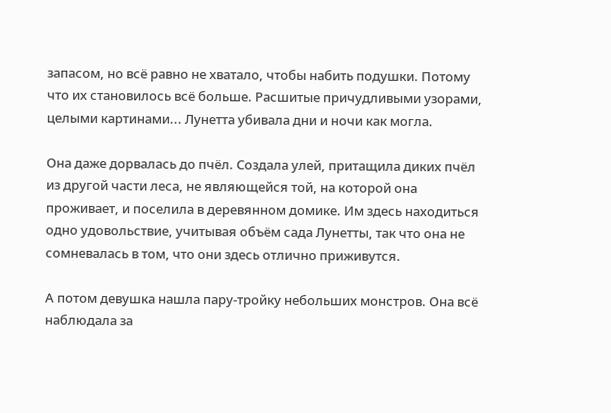запасом, но всё равно не хватало, чтобы набить подушки. Потому что их становилось всё больше. Расшитые причудливыми узорами, целыми картинами... Лунетта убивала дни и ночи как могла.

Она даже дорвалась до пчёл. Создала улей, притащила диких пчёл из другой части леса, не являющейся той, на которой она проживает, и поселила в деревянном домике. Им здесь находиться одно удовольствие, учитывая объём сада Лунетты, так что она не сомневалась в том, что они здесь отлично приживутся.

А потом девушка нашла пару-тройку небольших монстров. Она всё наблюдала за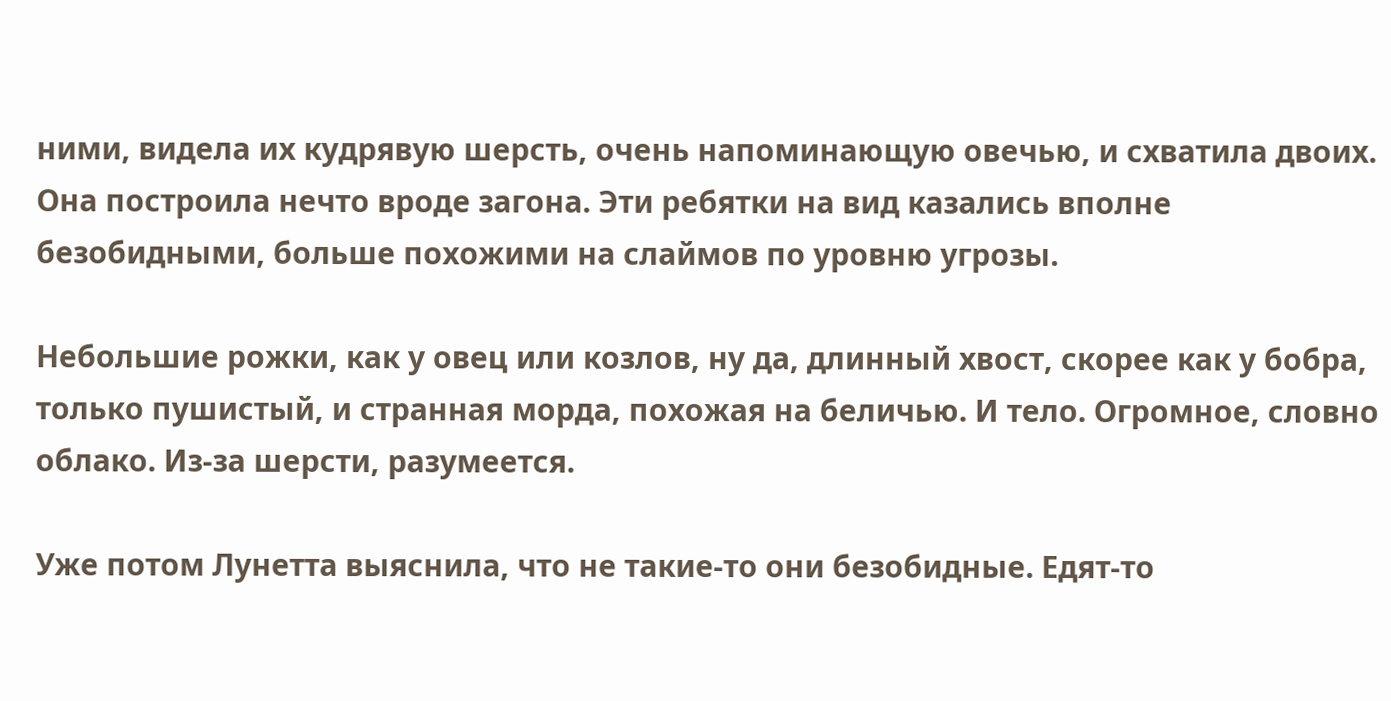ними, видела их кудрявую шерсть, очень напоминающую овечью, и схватила двоих. Она построила нечто вроде загона. Эти ребятки на вид казались вполне безобидными, больше похожими на слаймов по уровню угрозы.

Небольшие рожки, как у овец или козлов, ну да, длинный хвост, скорее как у бобра, только пушистый, и странная морда, похожая на беличью. И тело. Огромное, словно облако. Из-за шерсти, разумеется.

Уже потом Лунетта выяснила, что не такие-то они безобидные. Едят-то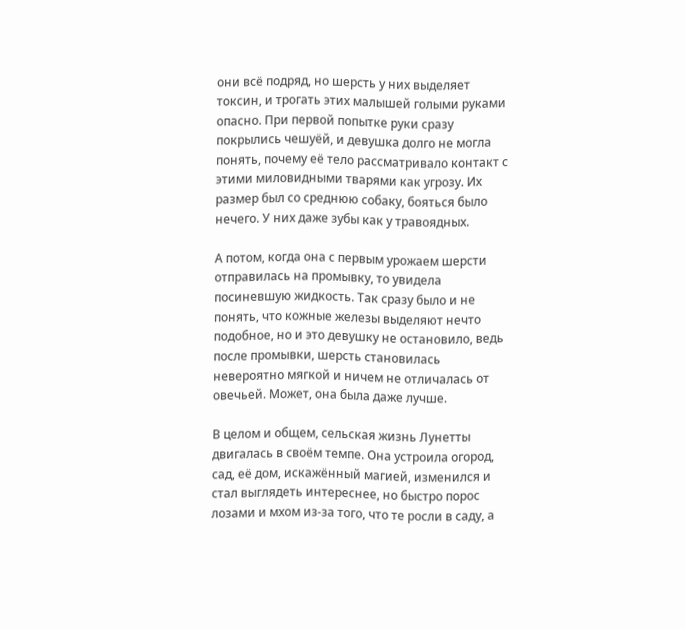они всё подряд, но шерсть у них выделяет токсин, и трогать этих малышей голыми руками опасно. При первой попытке руки сразу покрылись чешуёй, и девушка долго не могла понять, почему её тело рассматривало контакт с этими миловидными тварями как угрозу. Их размер был со среднюю собаку, бояться было нечего. У них даже зубы как у травоядных.

А потом, когда она с первым урожаем шерсти отправилась на промывку, то увидела посиневшую жидкость. Так сразу было и не понять, что кожные железы выделяют нечто подобное, но и это девушку не остановило, ведь после промывки, шерсть становилась невероятно мягкой и ничем не отличалась от овечьей. Может, она была даже лучше.

В целом и общем, сельская жизнь Лунетты двигалась в своём темпе. Она устроила огород, сад, её дом, искажённый магией, изменился и стал выглядеть интереснее, но быстро порос лозами и мхом из-за того, что те росли в саду, а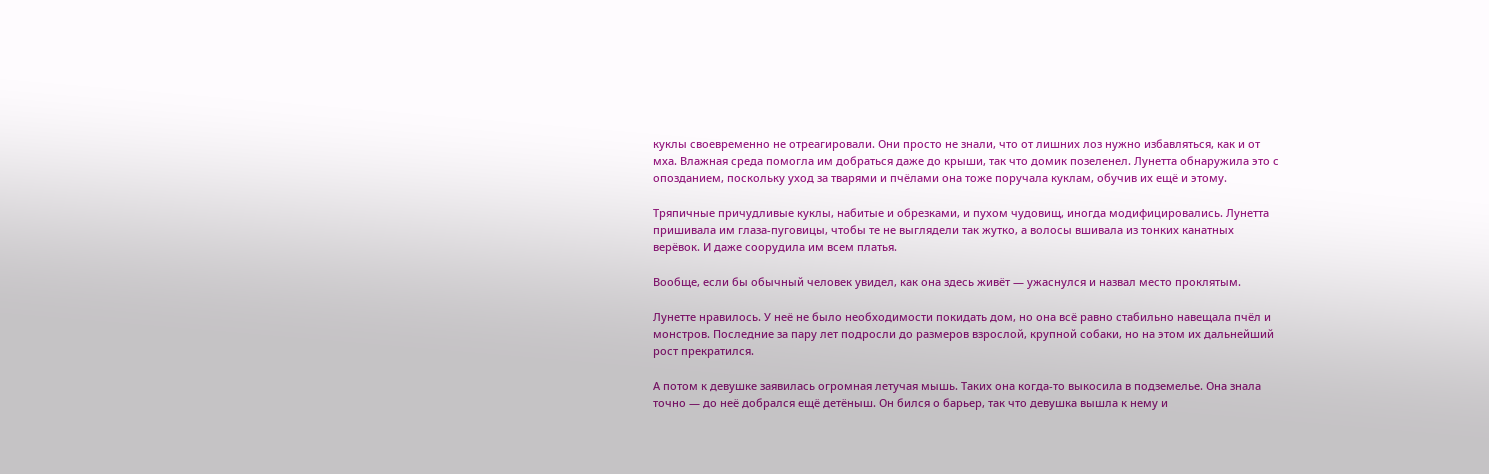куклы своевременно не отреагировали. Они просто не знали, что от лишних лоз нужно избавляться, как и от мха. Влажная среда помогла им добраться даже до крыши, так что домик позеленел. Лунетта обнаружила это с опозданием, поскольку уход за тварями и пчёлами она тоже поручала куклам, обучив их ещё и этому.

Тряпичные причудливые куклы, набитые и обрезками, и пухом чудовищ, иногда модифицировались. Лунетта пришивала им глаза-пуговицы, чтобы те не выглядели так жутко, а волосы вшивала из тонких канатных верёвок. И даже соорудила им всем платья.

Вообще, если бы обычный человек увидел, как она здесь живёт — ужаснулся и назвал место проклятым.

Лунетте нравилось. У неё не было необходимости покидать дом, но она всё равно стабильно навещала пчёл и монстров. Последние за пару лет подросли до размеров взрослой, крупной собаки, но на этом их дальнейший рост прекратился.

А потом к девушке заявилась огромная летучая мышь. Таких она когда-то выкосила в подземелье. Она знала точно — до неё добрался ещё детёныш. Он бился о барьер, так что девушка вышла к нему и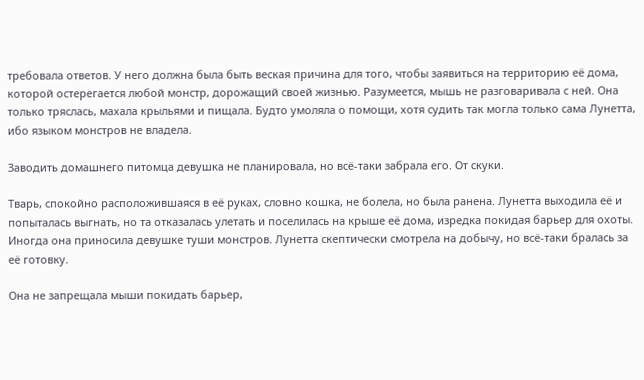требовала ответов. У него должна была быть веская причина для того, чтобы заявиться на территорию её дома, которой остерегается любой монстр, дорожащий своей жизнью. Разумеется, мышь не разговаривала с ней. Она только тряслась, махала крыльями и пищала. Будто умоляла о помощи, хотя судить так могла только сама Лунетта, ибо языком монстров не владела.

Заводить домашнего питомца девушка не планировала, но всё-таки забрала его. От скуки.

Тварь, спокойно расположившаяся в её руках, словно кошка, не болела, но была ранена. Лунетта выходила её и попыталась выгнать, но та отказалась улетать и поселилась на крыше её дома, изредка покидая барьер для охоты. Иногда она приносила девушке туши монстров. Лунетта скептически смотрела на добычу, но всё-таки бралась за её готовку.

Она не запрещала мыши покидать барьер,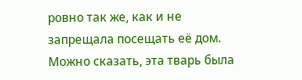ровно так же, как и не запрещала посещать её дом. Можно сказать, эта тварь была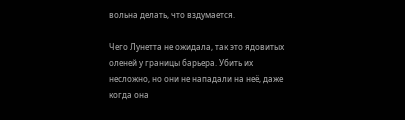вольна делать, что вздумается.

Чего Лунетта не ожидала, так это ядовитых оленей у границы барьера. Убить их несложно, но они не нападали на неё, даже когда она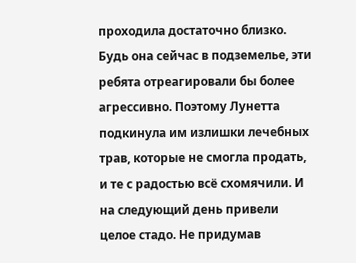проходила достаточно близко. Будь она сейчас в подземелье, эти ребята отреагировали бы более агрессивно. Поэтому Лунетта подкинула им излишки лечебных трав, которые не смогла продать, и те с радостью всё схомячили. И на следующий день привели целое стадо. Не придумав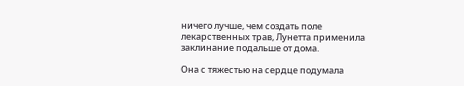ничего лучше, чем создать поле лекарственных трав, Лунетта применила заклинание подальше от дома.

Она с тяжестью на сердце подумала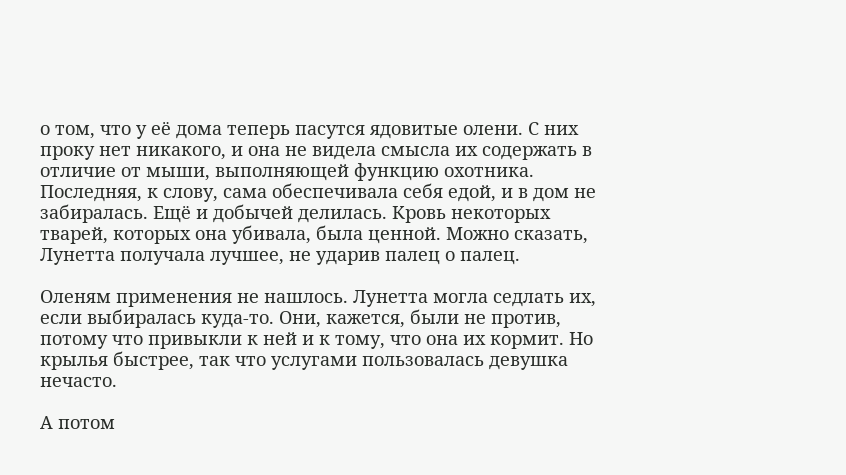о том, что у её дома теперь пасутся ядовитые олени. С них проку нет никакого, и она не видела смысла их содержать в отличие от мыши, выполняющей функцию охотника. Последняя, к слову, сама обеспечивала себя едой, и в дом не забиралась. Ещё и добычей делилась. Кровь некоторых тварей, которых она убивала, была ценной. Можно сказать, Лунетта получала лучшее, не ударив палец о палец.

Оленям применения не нашлось. Лунетта могла седлать их, если выбиралась куда-то. Они, кажется, были не против, потому что привыкли к ней и к тому, что она их кормит. Но крылья быстрее, так что услугами пользовалась девушка нечасто.

А потом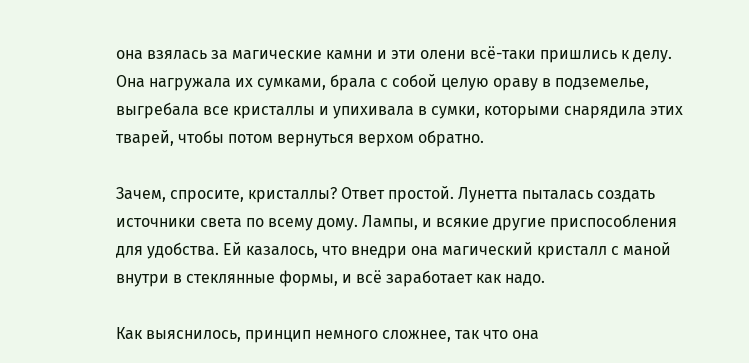она взялась за магические камни и эти олени всё-таки пришлись к делу. Она нагружала их сумками, брала с собой целую ораву в подземелье, выгребала все кристаллы и упихивала в сумки, которыми снарядила этих тварей, чтобы потом вернуться верхом обратно.

Зачем, спросите, кристаллы? Ответ простой. Лунетта пыталась создать источники света по всему дому. Лампы, и всякие другие приспособления для удобства. Ей казалось, что внедри она магический кристалл с маной внутри в стеклянные формы, и всё заработает как надо.

Как выяснилось, принцип немного сложнее, так что она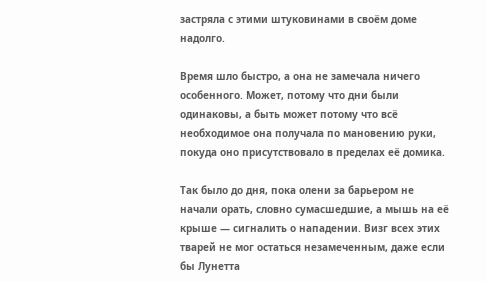застряла с этими штуковинами в своём доме надолго.

Время шло быстро, а она не замечала ничего особенного. Может, потому что дни были одинаковы, а быть может потому что всё необходимое она получала по мановению руки, покуда оно присутствовало в пределах её домика.

Так было до дня, пока олени за барьером не начали орать, словно сумасшедшие, а мышь на её крыше — сигналить о нападении. Визг всех этих тварей не мог остаться незамеченным, даже если бы Лунетта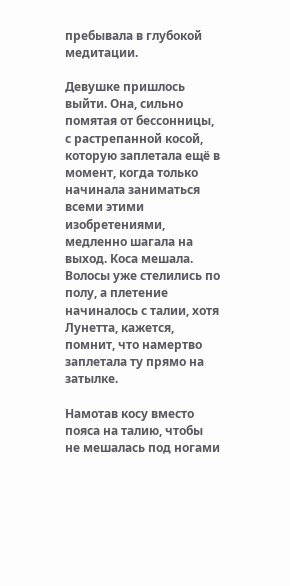пребывала в глубокой медитации.

Девушке пришлось выйти. Она, сильно помятая от бессонницы, с растрепанной косой, которую заплетала ещё в момент, когда только начинала заниматься всеми этими изобретениями, медленно шагала на выход. Коса мешала. Волосы уже стелились по полу, а плетение начиналось с талии, хотя Лунетта, кажется, помнит, что намертво заплетала ту прямо на затылке.

Намотав косу вместо пояса на талию, чтобы не мешалась под ногами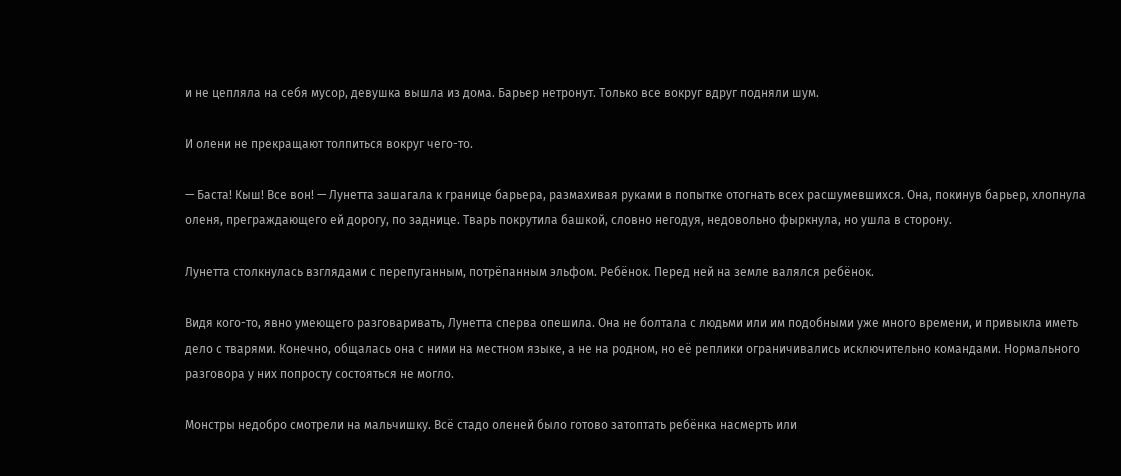и не цепляла на себя мусор, девушка вышла из дома. Барьер нетронут. Только все вокруг вдруг подняли шум.

И олени не прекращают толпиться вокруг чего-то.

— Баста! Кыш! Все вон! — Лунетта зашагала к границе барьера, размахивая руками в попытке отогнать всех расшумевшихся. Она, покинув барьер, хлопнула оленя, преграждающего ей дорогу, по заднице. Тварь покрутила башкой, словно негодуя, недовольно фыркнула, но ушла в сторону.

Лунетта столкнулась взглядами с перепуганным, потрёпанным эльфом. Ребёнок. Перед ней на земле валялся ребёнок.

Видя кого-то, явно умеющего разговаривать, Лунетта сперва опешила. Она не болтала с людьми или им подобными уже много времени, и привыкла иметь дело с тварями. Конечно, общалась она с ними на местном языке, а не на родном, но её реплики ограничивались исключительно командами. Нормального разговора у них попросту состояться не могло.

Монстры недобро смотрели на мальчишку. Всё стадо оленей было готово затоптать ребёнка насмерть или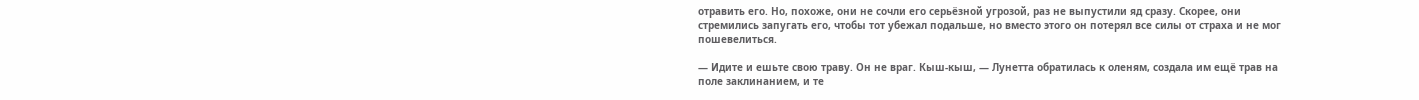отравить его. Но, похоже, они не сочли его серьёзной угрозой, раз не выпустили яд сразу. Скорее, они стремились запугать его, чтобы тот убежал подальше, но вместо этого он потерял все силы от страха и не мог пошевелиться.

— Идите и ешьте свою траву. Он не враг. Кыш-кыш, — Лунетта обратилась к оленям, создала им ещё трав на поле заклинанием, и те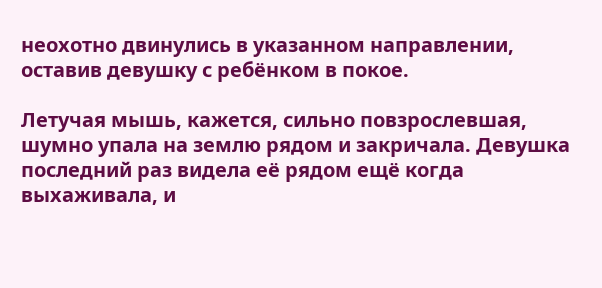неохотно двинулись в указанном направлении, оставив девушку с ребёнком в покое.

Летучая мышь, кажется, сильно повзрослевшая, шумно упала на землю рядом и закричала. Девушка последний раз видела её рядом ещё когда выхаживала, и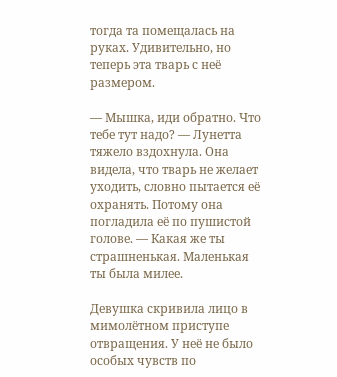тогда та помещалась на руках. Удивительно, но теперь эта тварь с неё размером.

— Мышка, иди обратно. Что тебе тут надо? — Лунетта тяжело вздохнула. Она видела, что тварь не желает уходить, словно пытается её охранять. Потому она погладила её по пушистой голове. — Какая же ты страшненькая. Маленькая ты была милее.

Девушка скривила лицо в мимолётном приступе отвращения. У неё не было особых чувств по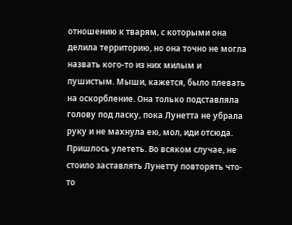отношению к тварям, с которыми она делила территорию, но она точно не могла назвать кого-то из них милым и пушистым. Мыши, кажется, было плевать на оскорбление. Она только подставляла голову под ласку, пока Лунетта не убрала руку и не махнула ею, мол, иди отсюда. Пришлось улететь. Во всяком случае, не стоило заставлять Лунетту повторять что-то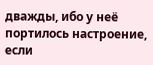дважды, ибо у неё портилось настроение, если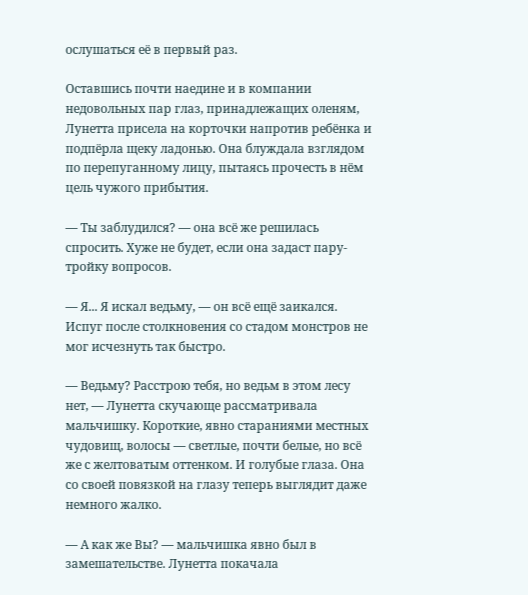ослушаться её в первый раз.

Оставшись почти наедине и в компании недовольных пар глаз, принадлежащих оленям, Лунетта присела на корточки напротив ребёнка и подпёрла щеку ладонью. Она блуждала взглядом по перепуганному лицу, пытаясь прочесть в нём цель чужого прибытия.

— Ты заблудился? — она всё же решилась спросить. Хуже не будет, если она задаст пару-тройку вопросов.

— Я... Я искал ведьму, — он всё ещё заикался. Испуг после столкновения со стадом монстров не мог исчезнуть так быстро.

— Ведьму? Расстрою тебя, но ведьм в этом лесу нет, — Лунетта скучающе рассматривала мальчишку. Короткие, явно стараниями местных чудовищ, волосы — светлые, почти белые, но всё же с желтоватым оттенком. И голубые глаза. Она со своей повязкой на глазу теперь выглядит даже немного жалко.

— А как же Вы? — мальчишка явно был в замешательстве. Лунетта покачала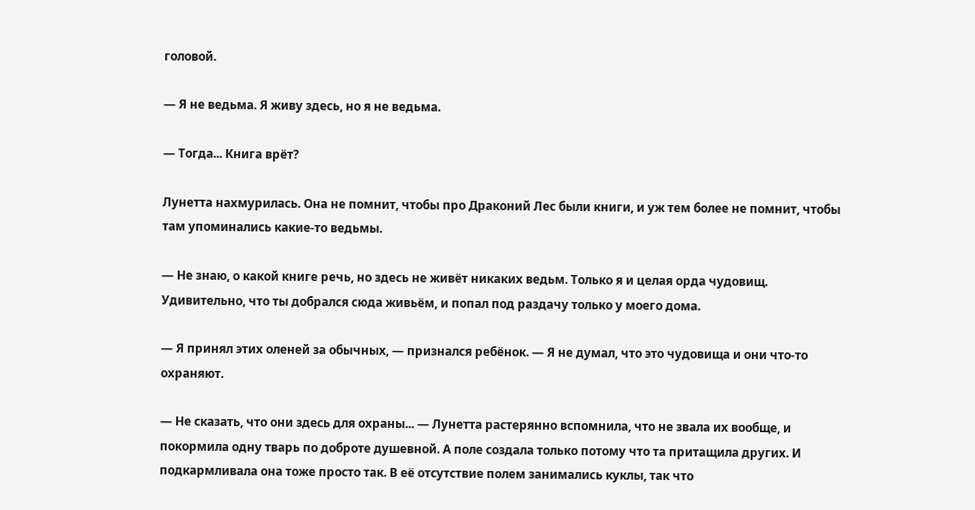головой.

— Я не ведьма. Я живу здесь, но я не ведьма.

— Тогда... Книга врёт?

Лунетта нахмурилась. Она не помнит, чтобы про Драконий Лес были книги, и уж тем более не помнит, чтобы там упоминались какие-то ведьмы.

— Не знаю, о какой книге речь, но здесь не живёт никаких ведьм. Только я и целая орда чудовищ. Удивительно, что ты добрался сюда живьём, и попал под раздачу только у моего дома.

— Я принял этих оленей за обычных, — признался ребёнок. — Я не думал, что это чудовища и они что-то охраняют.

— Не сказать, что они здесь для охраны... — Лунетта растерянно вспомнила, что не звала их вообще, и покормила одну тварь по доброте душевной. А поле создала только потому что та притащила других. И подкармливала она тоже просто так. В её отсутствие полем занимались куклы, так что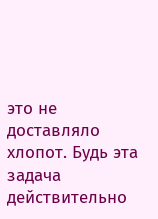это не доставляло хлопот. Будь эта задача действительно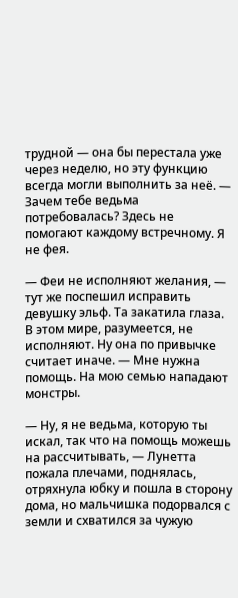трудной — она бы перестала уже через неделю, но эту функцию всегда могли выполнить за неё. — Зачем тебе ведьма потребовалась? Здесь не помогают каждому встречному. Я не фея.

— Феи не исполняют желания, — тут же поспешил исправить девушку эльф. Та закатила глаза. В этом мире, разумеется, не исполняют. Ну она по привычке считает иначе. — Мне нужна помощь. На мою семью нападают монстры.

— Ну, я не ведьма, которую ты искал, так что на помощь можешь на рассчитывать, — Лунетта пожала плечами, поднялась, отряхнула юбку и пошла в сторону дома, но мальчишка подорвался с земли и схватился за чужую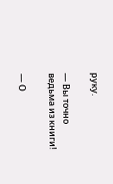руку.

— Вы точно ведьма из книги!

— О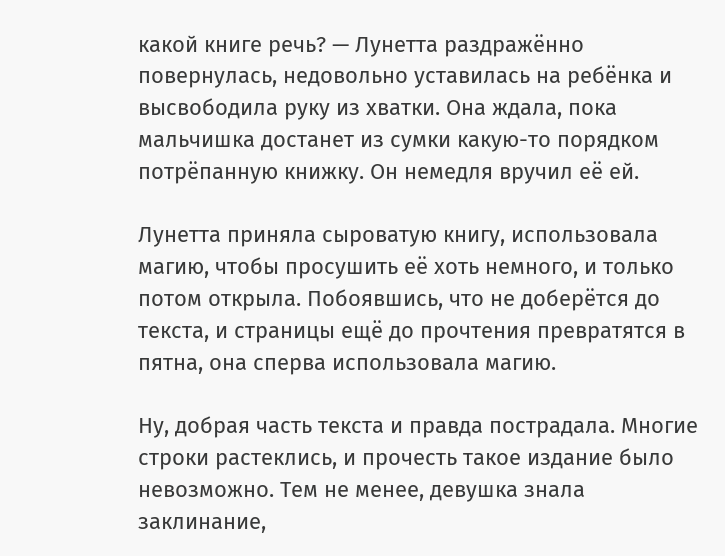какой книге речь? — Лунетта раздражённо повернулась, недовольно уставилась на ребёнка и высвободила руку из хватки. Она ждала, пока мальчишка достанет из сумки какую-то порядком потрёпанную книжку. Он немедля вручил её ей.

Лунетта приняла сыроватую книгу, использовала магию, чтобы просушить её хоть немного, и только потом открыла. Побоявшись, что не доберётся до текста, и страницы ещё до прочтения превратятся в пятна, она сперва использовала магию.

Ну, добрая часть текста и правда пострадала. Многие строки растеклись, и прочесть такое издание было невозможно. Тем не менее, девушка знала заклинание,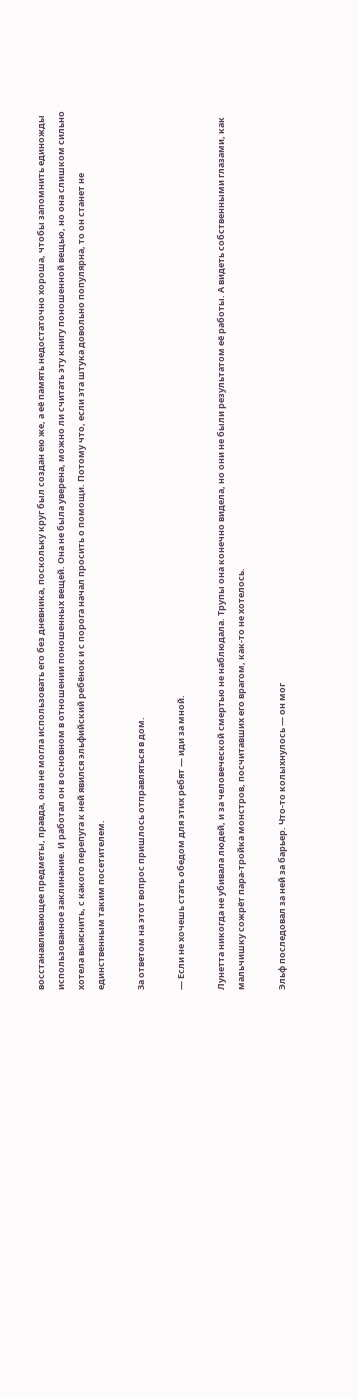восстанавливающее предметы, правда, она не могла использовать его без дневника, поскольку круг был создан ею же, а её память недостаточно хороша, чтобы запомнить единожды использованное заклинание. И работал он в основном в отношении поношенных вещей. Она не была уверена, можно ли считать эту книгу поношенной вещью, но она слишком сильно хотела выяснить, с какого перепуга к ней явился эльфийский ребёнок и с порога начал просить о помощи. Потому что, если эта штука довольно популярна, то он станет не единственным таким посетителем.

За ответом на этот вопрос пришлось отправляться в дом.

— Если не хочешь стать обедом для этих ребят — иди за мной.

Лунетта никогда не убивала людей, и за человеческой смертью не наблюдала. Трупы она конечно видела, но они не были результатом её работы. А видеть собственными глазами, как мальчишку сожрёт пара-тройка монстров, посчитавших его врагом, как-то не хотелось.

Эльф последовал за ней за барьер. Что-то колыхнулось — он мог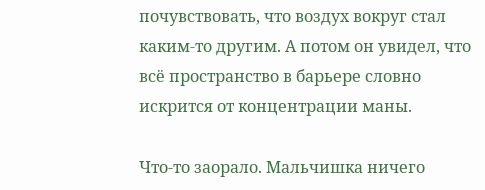почувствовать, что воздух вокруг стал каким-то другим. А потом он увидел, что всё пространство в барьере словно искрится от концентрации маны.

Что-то заорало. Мальчишка ничего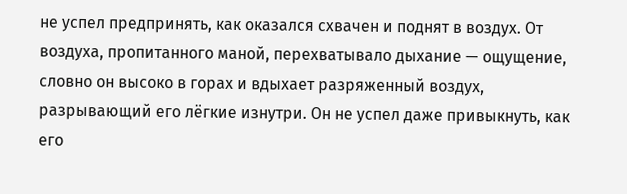не успел предпринять, как оказался схвачен и поднят в воздух. От воздуха, пропитанного маной, перехватывало дыхание — ощущение, словно он высоко в горах и вдыхает разряженный воздух, разрывающий его лёгкие изнутри. Он не успел даже привыкнуть, как его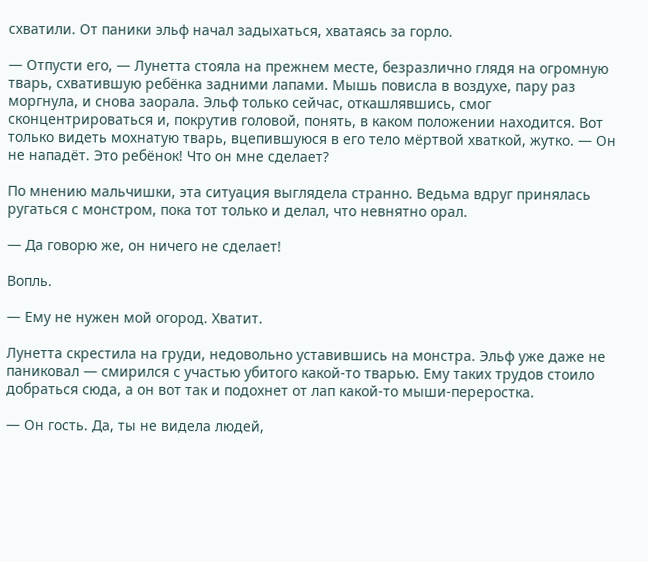схватили. От паники эльф начал задыхаться, хватаясь за горло.

— Отпусти его, — Лунетта стояла на прежнем месте, безразлично глядя на огромную тварь, схватившую ребёнка задними лапами. Мышь повисла в воздухе, пару раз моргнула, и снова заорала. Эльф только сейчас, откашлявшись, смог сконцентрироваться и, покрутив головой, понять, в каком положении находится. Вот только видеть мохнатую тварь, вцепившуюся в его тело мёртвой хваткой, жутко. — Он не нападёт. Это ребёнок! Что он мне сделает?

По мнению мальчишки, эта ситуация выглядела странно. Ведьма вдруг принялась ругаться с монстром, пока тот только и делал, что невнятно орал.

— Да говорю же, он ничего не сделает!

Вопль.

— Ему не нужен мой огород. Хватит.

Лунетта скрестила на груди, недовольно уставившись на монстра. Эльф уже даже не паниковал — смирился с участью убитого какой-то тварью. Ему таких трудов стоило добраться сюда, а он вот так и подохнет от лап какой-то мыши-переростка.

— Он гость. Да, ты не видела людей,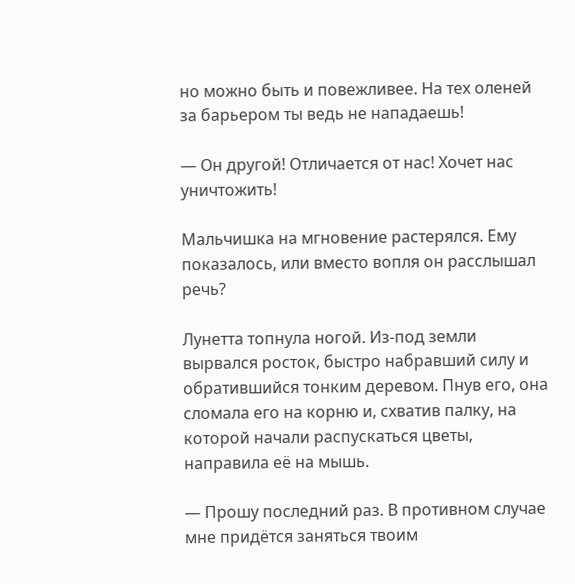но можно быть и повежливее. На тех оленей за барьером ты ведь не нападаешь!

— Он другой! Отличается от нас! Хочет нас уничтожить!

Мальчишка на мгновение растерялся. Ему показалось, или вместо вопля он расслышал речь?

Лунетта топнула ногой. Из-под земли вырвался росток, быстро набравший силу и обратившийся тонким деревом. Пнув его, она сломала его на корню и, схватив палку, на которой начали распускаться цветы, направила её на мышь.

— Прошу последний раз. В противном случае мне придётся заняться твоим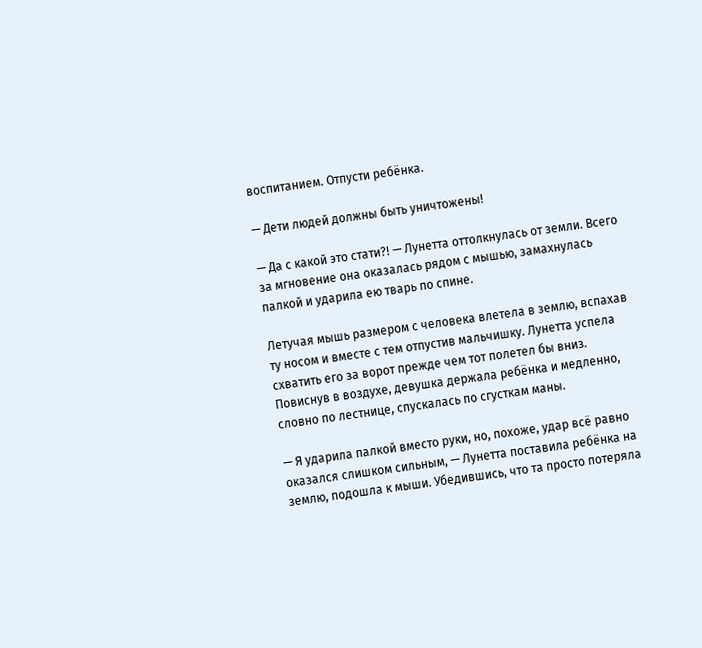воспитанием. Отпусти ребёнка.

— Дети людей должны быть уничтожены!

— Да с какой это стати?! — Лунетта оттолкнулась от земли. Всего за мгновение она оказалась рядом с мышью, замахнулась палкой и ударила ею тварь по спине.

Летучая мышь размером с человека влетела в землю, вспахав ту носом и вместе с тем отпустив мальчишку. Лунетта успела схватить его за ворот прежде чем тот полетел бы вниз. Повиснув в воздухе, девушка держала ребёнка и медленно, словно по лестнице, спускалась по сгусткам маны.

— Я ударила палкой вместо руки, но, похоже, удар всё равно оказался слишком сильным, — Лунетта поставила ребёнка на землю, подошла к мыши. Убедившись, что та просто потеряла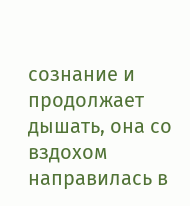сознание и продолжает дышать, она со вздохом направилась в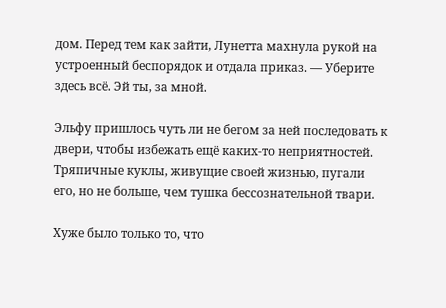дом. Перед тем как зайти, Лунетта махнула рукой на устроенный беспорядок и отдала приказ. — Уберите здесь всё. Эй ты, за мной.

Эльфу пришлось чуть ли не бегом за ней последовать к двери, чтобы избежать ещё каких-то неприятностей. Тряпичные куклы, живущие своей жизнью, пугали его, но не больше, чем тушка бессознательной твари.

Хуже было только то, что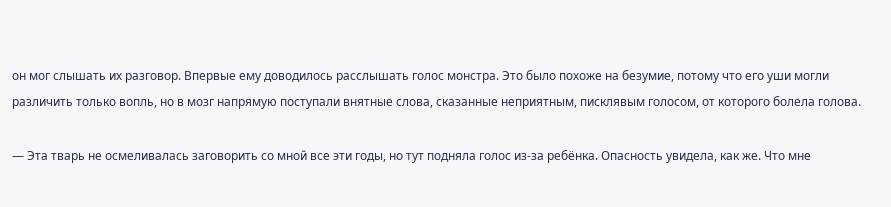он мог слышать их разговор. Впервые ему доводилось расслышать голос монстра. Это было похоже на безумие, потому что его уши могли различить только вопль, но в мозг напрямую поступали внятные слова, сказанные неприятным, писклявым голосом, от которого болела голова.

— Эта тварь не осмеливалась заговорить со мной все эти годы, но тут подняла голос из-за ребёнка. Опасность увидела, как же. Что мне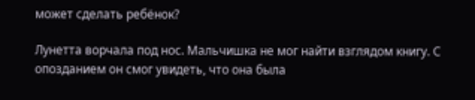может сделать ребёнок?

Лунетта ворчала под нос. Мальчишка не мог найти взглядом книгу. С опозданием он смог увидеть, что она была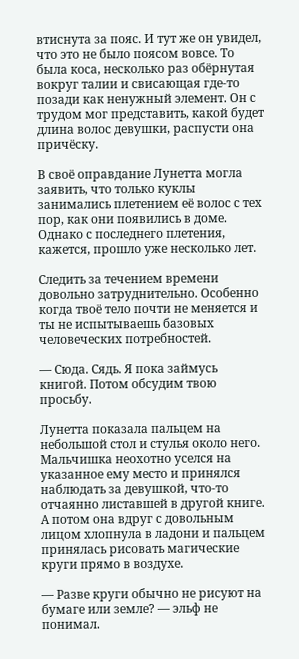втиснута за пояс. И тут же он увидел, что это не было поясом вовсе. То была коса, несколько раз обёрнутая вокруг талии и свисающая где-то позади как ненужный элемент. Он с трудом мог представить, какой будет длина волос девушки, распусти она причёску.

В своё оправдание Лунетта могла заявить, что только куклы занимались плетением её волос с тех пор, как они появились в доме. Однако с последнего плетения, кажется, прошло уже несколько лет.

Следить за течением времени довольно затруднительно. Особенно когда твоё тело почти не меняется и ты не испытываешь базовых человеческих потребностей.

— Сюда. Сядь. Я пока займусь книгой. Потом обсудим твою просьбу.

Лунетта показала пальцем на небольшой стол и стулья около него. Мальчишка неохотно уселся на указанное ему место и принялся наблюдать за девушкой, что-то отчаянно листавшей в другой книге. А потом она вдруг с довольным лицом хлопнула в ладони и пальцем принялась рисовать магические круги прямо в воздухе.

— Разве круги обычно не рисуют на бумаге или земле? — эльф не понимал.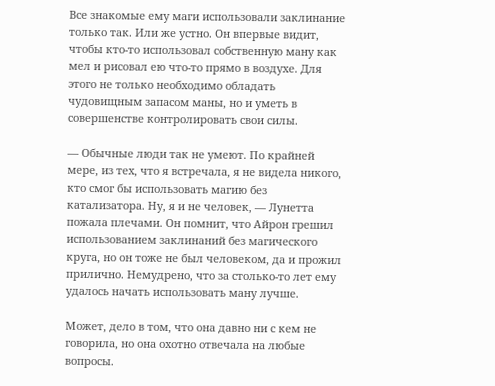Все знакомые ему маги использовали заклинание только так. Или же устно. Он впервые видит, чтобы кто-то использовал собственную ману как мел и рисовал ею что-то прямо в воздухе. Для этого не только необходимо обладать чудовищным запасом маны, но и уметь в совершенстве контролировать свои силы.

— Обычные люди так не умеют. По крайней мере, из тех, что я встречала, я не видела никого, кто смог бы использовать магию без катализатора. Ну, я и не человек, — Лунетта пожала плечами. Он помнит, что Айрон грешил использованием заклинаний без магического круга, но он тоже не был человеком, да и прожил прилично. Немудрено, что за столько-то лет ему удалось начать использовать ману лучше.

Может, дело в том, что она давно ни с кем не говорила, но она охотно отвечала на любые вопросы.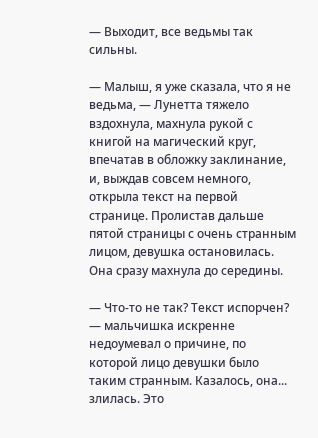— Выходит, все ведьмы так сильны.

— Малыш, я уже сказала, что я не ведьма, — Лунетта тяжело вздохнула, махнула рукой с книгой на магический круг, впечатав в обложку заклинание, и, выждав совсем немного, открыла текст на первой странице. Пролистав дальше пятой страницы с очень странным лицом, девушка остановилась. Она сразу махнула до середины.

— Что-то не так? Текст испорчен? — мальчишка искренне недоумевал о причине, по которой лицо девушки было таким странным. Казалось, она... злилась. Это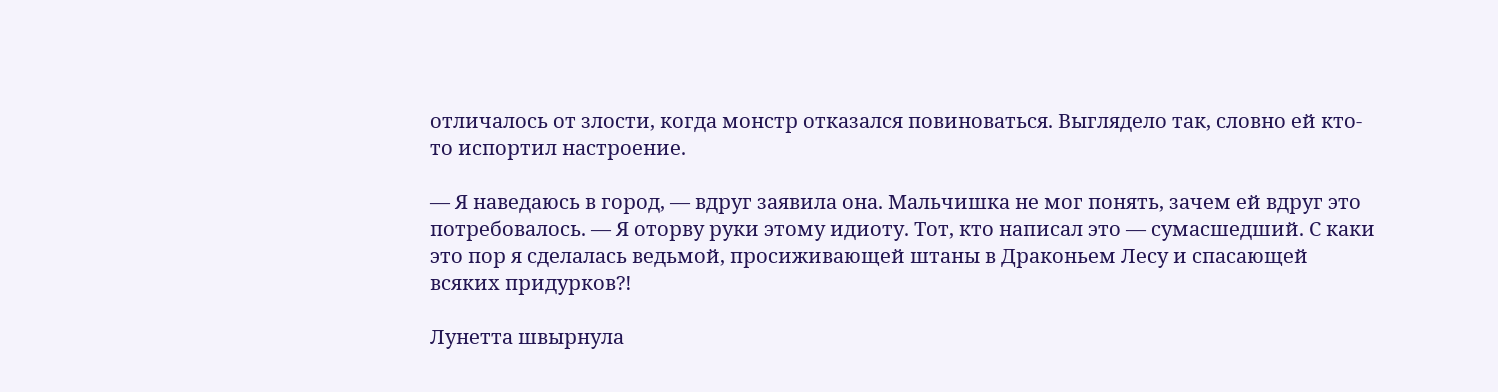отличалось от злости, когда монстр отказался повиноваться. Выглядело так, словно ей кто-то испортил настроение.

— Я наведаюсь в город, — вдруг заявила она. Мальчишка не мог понять, зачем ей вдруг это потребовалось. — Я оторву руки этому идиоту. Тот, кто написал это — сумасшедший. С каки это пор я сделалась ведьмой, просиживающей штаны в Драконьем Лесу и спасающей всяких придурков?!

Лунетта швырнула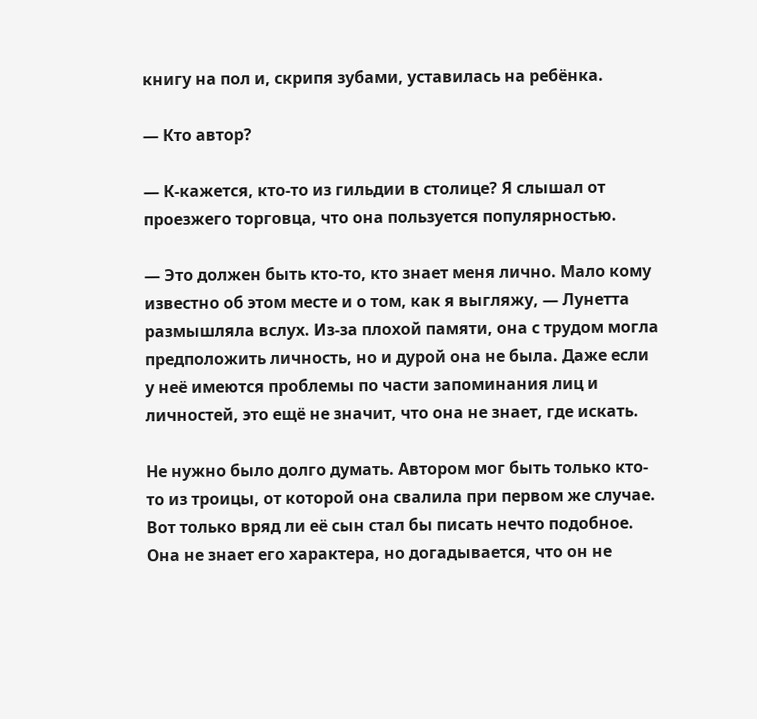книгу на пол и, скрипя зубами, уставилась на ребёнка.

— Кто автор?

— К-кажется, кто-то из гильдии в столице? Я слышал от проезжего торговца, что она пользуется популярностью.

— Это должен быть кто-то, кто знает меня лично. Мало кому известно об этом месте и о том, как я выгляжу, — Лунетта размышляла вслух. Из-за плохой памяти, она с трудом могла предположить личность, но и дурой она не была. Даже если у неё имеются проблемы по части запоминания лиц и личностей, это ещё не значит, что она не знает, где искать.

Не нужно было долго думать. Автором мог быть только кто-то из троицы, от которой она свалила при первом же случае. Вот только вряд ли её сын стал бы писать нечто подобное. Она не знает его характера, но догадывается, что он не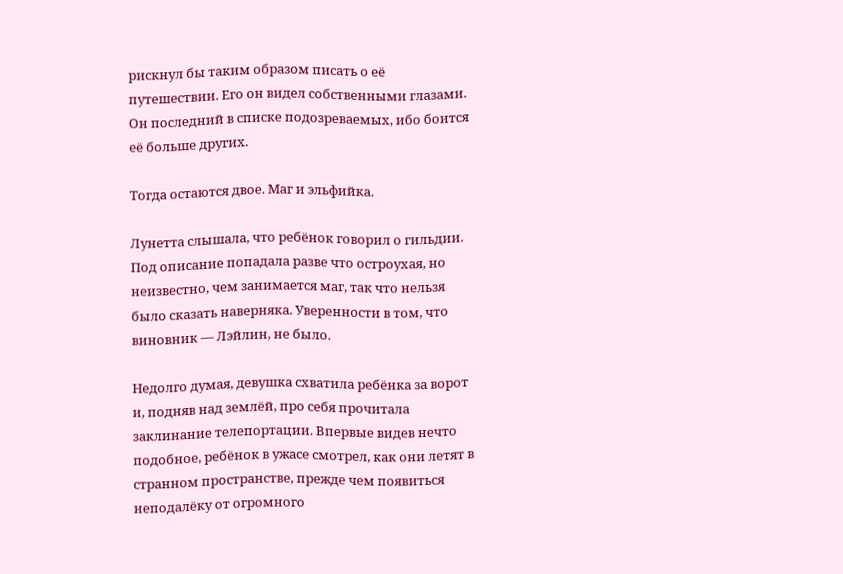рискнул бы таким образом писать о её путешествии. Его он видел собственными глазами. Он последний в списке подозреваемых, ибо боится её больше других.

Тогда остаются двое. Маг и эльфийка.

Лунетта слышала, что ребёнок говорил о гильдии. Под описание попадала разве что остроухая, но неизвестно, чем занимается маг, так что нельзя было сказать наверняка. Уверенности в том, что виновник — Лэйлин, не было.

Недолго думая, девушка схватила ребёнка за ворот и, подняв над землёй, про себя прочитала заклинание телепортации. Впервые видев нечто подобное, ребёнок в ужасе смотрел, как они летят в странном пространстве, прежде чем появиться неподалёку от огромного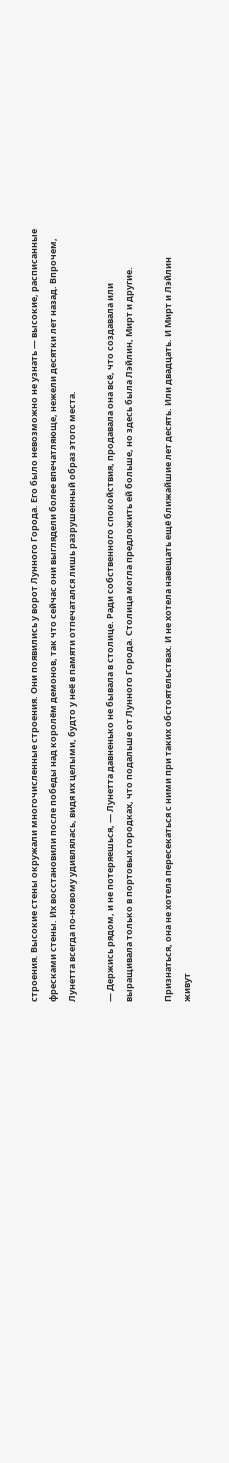строения. Высокие стены окружали многочисленные строения. Они появились у ворот Лунного Города. Его было невозможно не узнать — высокие, расписанные фресками стены. Их восстановили после победы над королём демонов, так что сейчас они выглядели более впечатляюще, нежели десятки лет назад. Впрочем, Лунетта всегда по-новому удивлялась, видя их целыми, будто у неё в памяти отпечатался лишь разрушенный образ этого места.

— Держись рядом, и не потеряешься, — Лунетта давненько не бывала в столице. Ради собственного спокойствия, продавала она всё, что создавала или выращивала только в портовых городках, что подальше от Лунного Города. Столица могла предложить ей больше, но здесь была Лэйлин, Мирт и другие.

Признаться, она не хотела пересекаться с ними при таких обстоятельствах. И не хотела навещать ещё ближайшие лет десять. Или двадцать. И Мирт и Лэйлин живут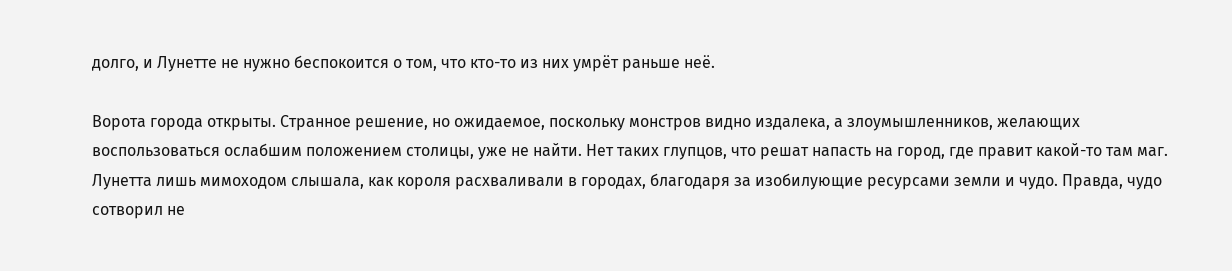долго, и Лунетте не нужно беспокоится о том, что кто-то из них умрёт раньше неё.

Ворота города открыты. Странное решение, но ожидаемое, поскольку монстров видно издалека, а злоумышленников, желающих воспользоваться ослабшим положением столицы, уже не найти. Нет таких глупцов, что решат напасть на город, где правит какой-то там маг. Лунетта лишь мимоходом слышала, как короля расхваливали в городах, благодаря за изобилующие ресурсами земли и чудо. Правда, чудо сотворил не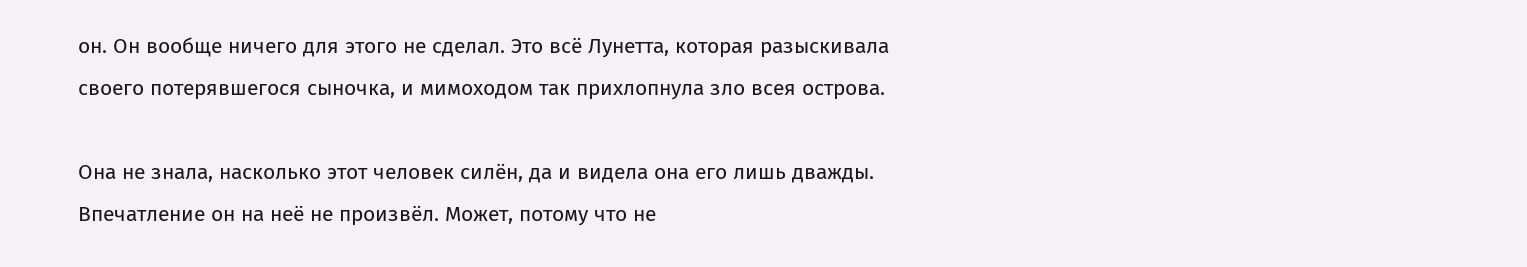он. Он вообще ничего для этого не сделал. Это всё Лунетта, которая разыскивала своего потерявшегося сыночка, и мимоходом так прихлопнула зло всея острова.

Она не знала, насколько этот человек силён, да и видела она его лишь дважды. Впечатление он на неё не произвёл. Может, потому что не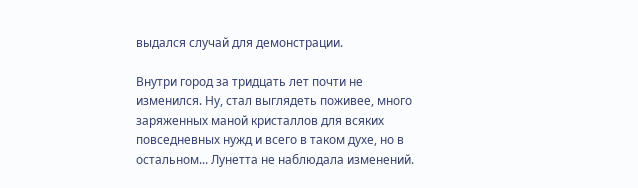выдался случай для демонстрации.

Внутри город за тридцать лет почти не изменился. Ну, стал выглядеть поживее, много заряженных маной кристаллов для всяких повседневных нужд и всего в таком духе, но в остальном... Лунетта не наблюдала изменений.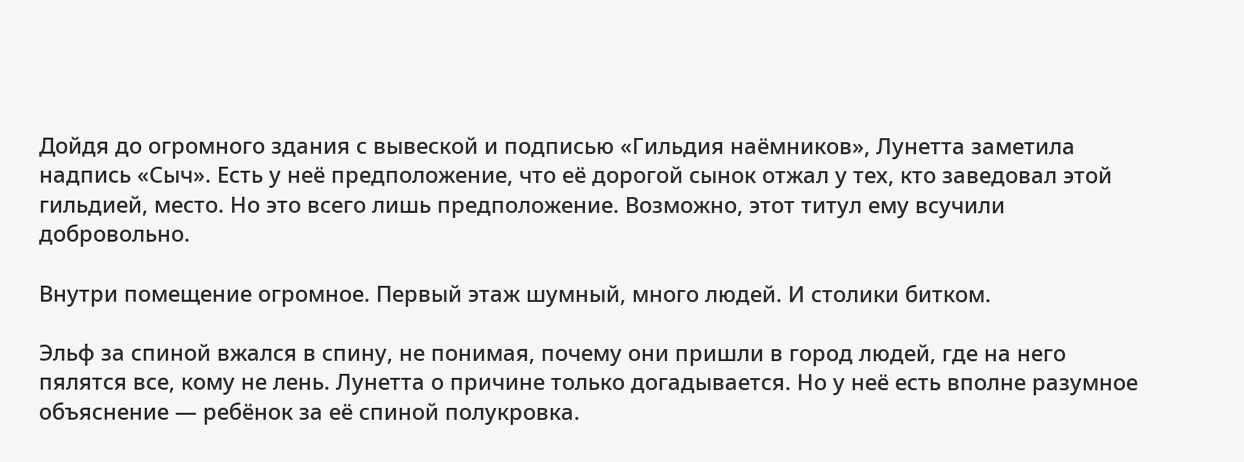Дойдя до огромного здания с вывеской и подписью «Гильдия наёмников», Лунетта заметила надпись «Сыч». Есть у неё предположение, что её дорогой сынок отжал у тех, кто заведовал этой гильдией, место. Но это всего лишь предположение. Возможно, этот титул ему всучили добровольно.

Внутри помещение огромное. Первый этаж шумный, много людей. И столики битком.

Эльф за спиной вжался в спину, не понимая, почему они пришли в город людей, где на него пялятся все, кому не лень. Лунетта о причине только догадывается. Но у неё есть вполне разумное объяснение — ребёнок за её спиной полукровка.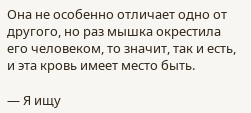Она не особенно отличает одно от другого, но раз мышка окрестила его человеком, то значит, так и есть, и эта кровь имеет место быть.

— Я ищу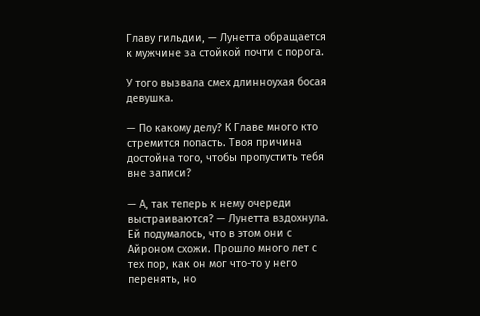Главу гильдии, — Лунетта обращается к мужчине за стойкой почти с порога.

У того вызвала смех длинноухая босая девушка.

— По какому делу? К Главе много кто стремится попасть. Твоя причина достойна того, чтобы пропустить тебя вне записи?

— А, так теперь к нему очереди выстраиваются? — Лунетта вздохнула. Ей подумалось, что в этом они с Айроном схожи. Прошло много лет с тех пор, как он мог что-то у него перенять, но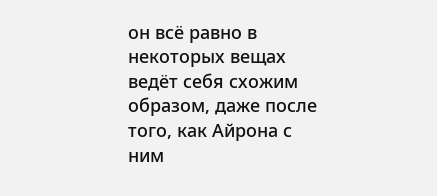он всё равно в некоторых вещах ведёт себя схожим образом, даже после того, как Айрона с ним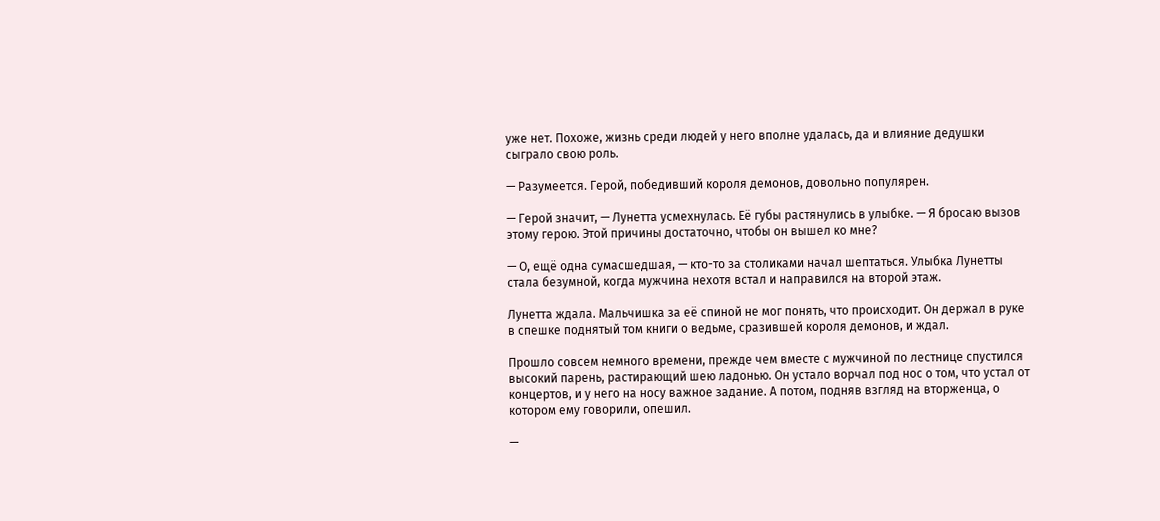уже нет. Похоже, жизнь среди людей у него вполне удалась, да и влияние дедушки сыграло свою роль.

— Разумеется. Герой, победивший короля демонов, довольно популярен.

— Герой значит, — Лунетта усмехнулась. Её губы растянулись в улыбке. — Я бросаю вызов этому герою. Этой причины достаточно, чтобы он вышел ко мне?

— О, ещё одна сумасшедшая, — кто-то за столиками начал шептаться. Улыбка Лунетты стала безумной, когда мужчина нехотя встал и направился на второй этаж.

Лунетта ждала. Мальчишка за её спиной не мог понять, что происходит. Он держал в руке в спешке поднятый том книги о ведьме, сразившей короля демонов, и ждал.

Прошло совсем немного времени, прежде чем вместе с мужчиной по лестнице спустился высокий парень, растирающий шею ладонью. Он устало ворчал под нос о том, что устал от концертов, и у него на носу важное задание. А потом, подняв взгляд на вторженца, о котором ему говорили, опешил.

—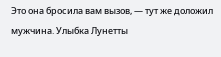Это она бросила вам вызов, — тут же доложил мужчина. Улыбка Лунетты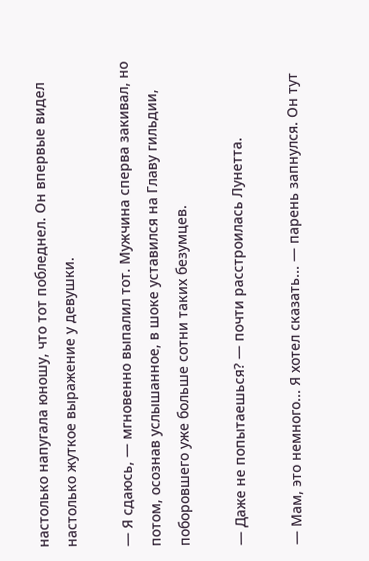настолько напугала юношу, что тот побледнел. Он впервые видел настолько жуткое выражение у девушки.

— Я сдаюсь, — мгновенно выпалил тот. Мужчина сперва закивал, но потом, осознав услышанное, в шоке уставился на Главу гильдии, поборовшего уже больше сотни таких безумцев.

— Даже не попытаешься? — почти расстроилась Лунетта.

— Мам, это немного... Я хотел сказать... — парень запнулся. Он тут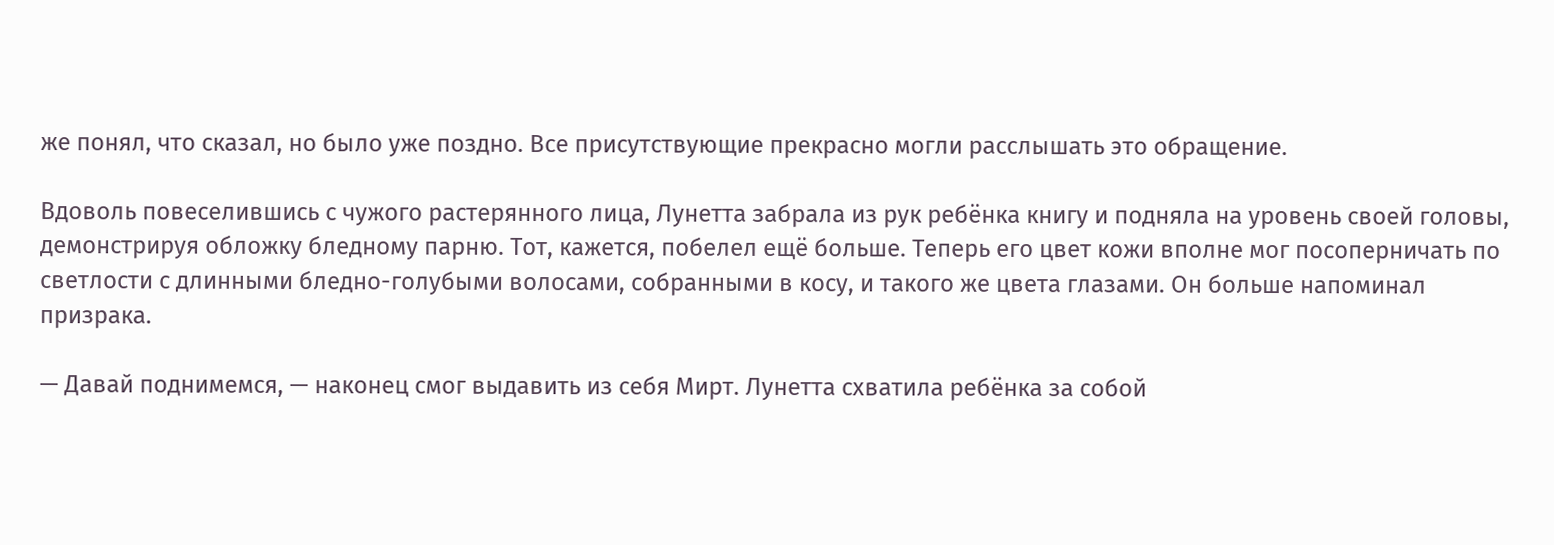же понял, что сказал, но было уже поздно. Все присутствующие прекрасно могли расслышать это обращение.

Вдоволь повеселившись с чужого растерянного лица, Лунетта забрала из рук ребёнка книгу и подняла на уровень своей головы, демонстрируя обложку бледному парню. Тот, кажется, побелел ещё больше. Теперь его цвет кожи вполне мог посоперничать по светлости с длинными бледно-голубыми волосами, собранными в косу, и такого же цвета глазами. Он больше напоминал призрака.

— Давай поднимемся, — наконец смог выдавить из себя Мирт. Лунетта схватила ребёнка за собой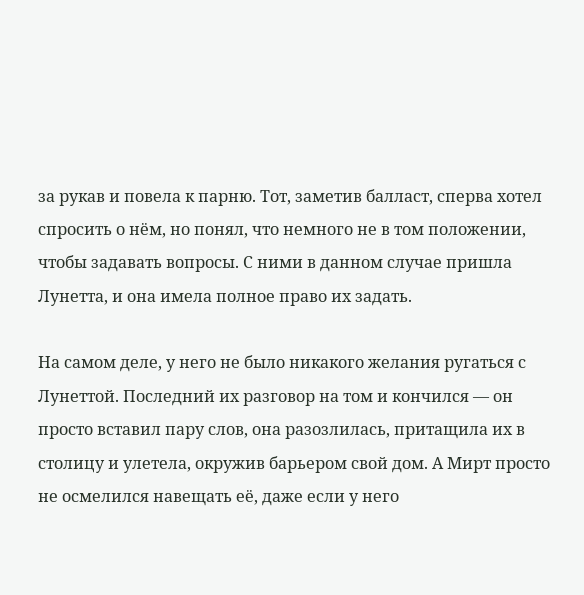за рукав и повела к парню. Тот, заметив балласт, сперва хотел спросить о нём, но понял, что немного не в том положении, чтобы задавать вопросы. С ними в данном случае пришла Лунетта, и она имела полное право их задать.

На самом деле, у него не было никакого желания ругаться с Лунеттой. Последний их разговор на том и кончился — он просто вставил пару слов, она разозлилась, притащила их в столицу и улетела, окружив барьером свой дом. А Мирт просто не осмелился навещать её, даже если у него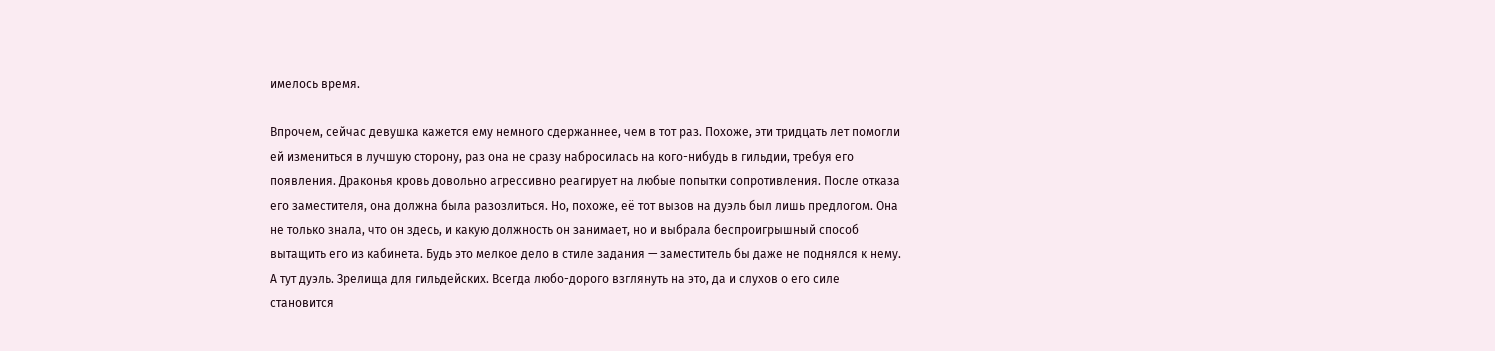имелось время.

Впрочем, сейчас девушка кажется ему немного сдержаннее, чем в тот раз. Похоже, эти тридцать лет помогли ей измениться в лучшую сторону, раз она не сразу набросилась на кого-нибудь в гильдии, требуя его появления. Драконья кровь довольно агрессивно реагирует на любые попытки сопротивления. После отказа его заместителя, она должна была разозлиться. Но, похоже, её тот вызов на дуэль был лишь предлогом. Она не только знала, что он здесь, и какую должность он занимает, но и выбрала беспроигрышный способ вытащить его из кабинета. Будь это мелкое дело в стиле задания — заместитель бы даже не поднялся к нему. А тут дуэль. Зрелища для гильдейских. Всегда любо-дорого взглянуть на это, да и слухов о его силе становится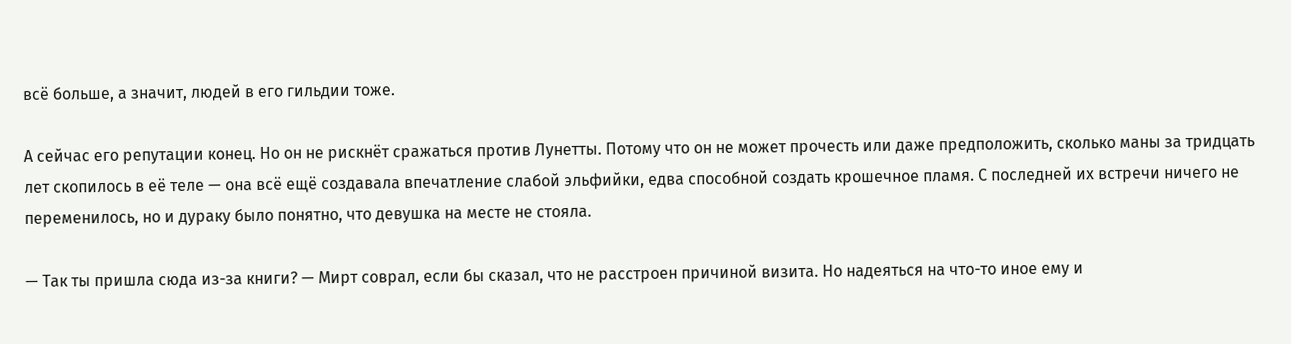всё больше, а значит, людей в его гильдии тоже.

А сейчас его репутации конец. Но он не рискнёт сражаться против Лунетты. Потому что он не может прочесть или даже предположить, сколько маны за тридцать лет скопилось в её теле — она всё ещё создавала впечатление слабой эльфийки, едва способной создать крошечное пламя. С последней их встречи ничего не переменилось, но и дураку было понятно, что девушка на месте не стояла.

— Так ты пришла сюда из-за книги? — Мирт соврал, если бы сказал, что не расстроен причиной визита. Но надеяться на что-то иное ему и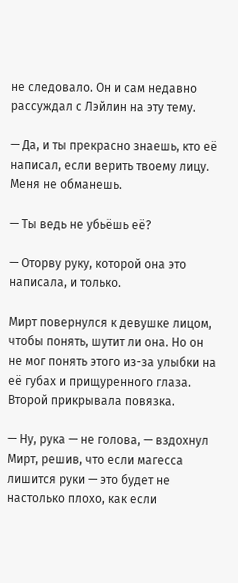не следовало. Он и сам недавно рассуждал с Лэйлин на эту тему.

— Да, и ты прекрасно знаешь, кто её написал, если верить твоему лицу. Меня не обманешь.

— Ты ведь не убьёшь её?

— Оторву руку, которой она это написала, и только.

Мирт повернулся к девушке лицом, чтобы понять, шутит ли она. Но он не мог понять этого из-за улыбки на её губах и прищуренного глаза. Второй прикрывала повязка.

— Ну, рука — не голова, — вздохнул Мирт, решив, что если магесса лишится руки — это будет не настолько плохо, как если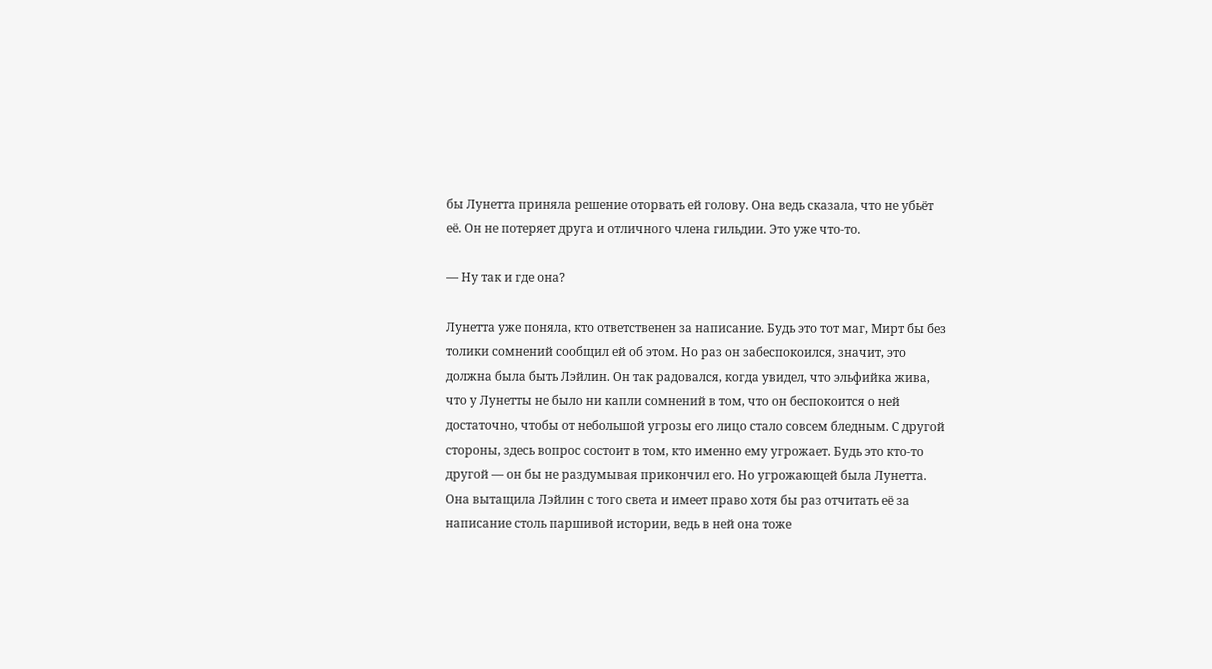бы Лунетта приняла решение оторвать ей голову. Она ведь сказала, что не убьёт её. Он не потеряет друга и отличного члена гильдии. Это уже что-то.

— Ну так и где она?

Лунетта уже поняла, кто ответственен за написание. Будь это тот маг, Мирт бы без толики сомнений сообщил ей об этом. Но раз он забеспокоился, значит, это должна была быть Лэйлин. Он так радовался, когда увидел, что эльфийка жива, что у Лунетты не было ни капли сомнений в том, что он беспокоится о ней достаточно, чтобы от небольшой угрозы его лицо стало совсем бледным. С другой стороны, здесь вопрос состоит в том, кто именно ему угрожает. Будь это кто-то другой — он бы не раздумывая прикончил его. Но угрожающей была Лунетта. Она вытащила Лэйлин с того света и имеет право хотя бы раз отчитать её за написание столь паршивой истории, ведь в ней она тоже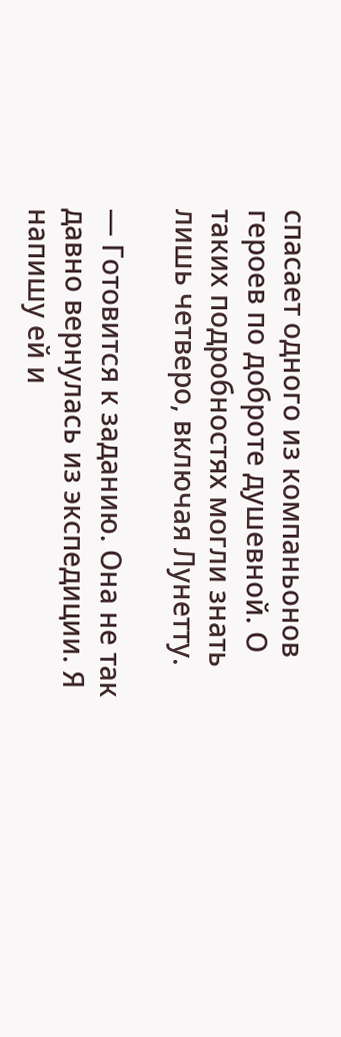спасает одного из компаньонов героев по доброте душевной. О таких подробностях могли знать лишь четверо, включая Лунетту.

— Готовится к заданию. Она не так давно вернулась из экспедиции. Я напишу ей и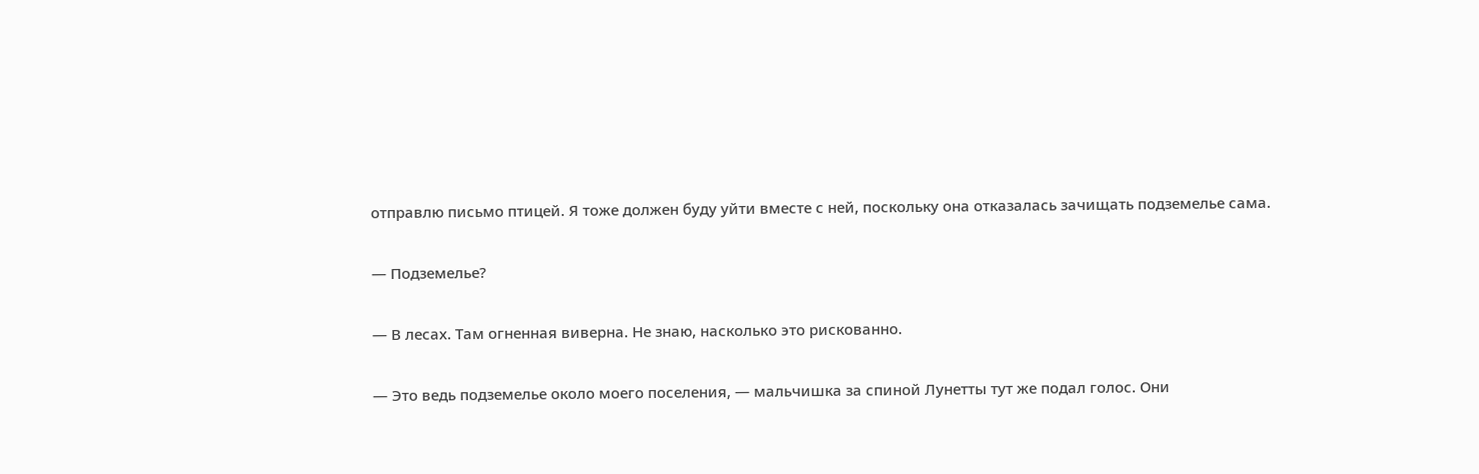отправлю письмо птицей. Я тоже должен буду уйти вместе с ней, поскольку она отказалась зачищать подземелье сама.

— Подземелье?

— В лесах. Там огненная виверна. Не знаю, насколько это рискованно.

— Это ведь подземелье около моего поселения, — мальчишка за спиной Лунетты тут же подал голос. Они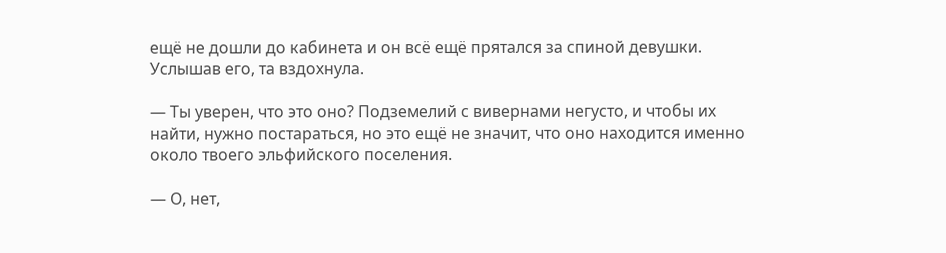ещё не дошли до кабинета и он всё ещё прятался за спиной девушки. Услышав его, та вздохнула.

— Ты уверен, что это оно? Подземелий с вивернами негусто, и чтобы их найти, нужно постараться, но это ещё не значит, что оно находится именно около твоего эльфийского поселения.

— О, нет,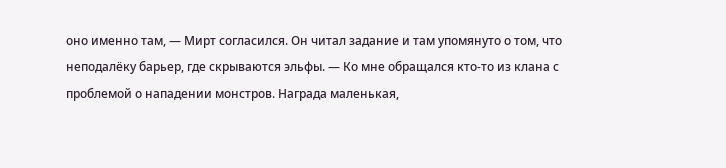оно именно там, — Мирт согласился. Он читал задание и там упомянуто о том, что неподалёку барьер, где скрываются эльфы. — Ко мне обращался кто-то из клана с проблемой о нападении монстров. Награда маленькая,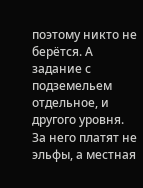поэтому никто не берётся. А задание с подземельем отдельное, и другого уровня. За него платят не эльфы, а местная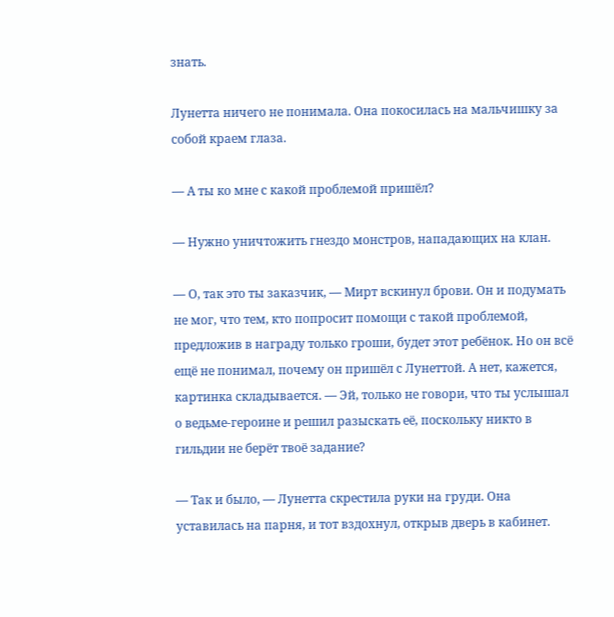знать.

Лунетта ничего не понимала. Она покосилась на мальчишку за собой краем глаза.

— А ты ко мне с какой проблемой пришёл?

— Нужно уничтожить гнездо монстров, нападающих на клан.

— О, так это ты заказчик, — Мирт вскинул брови. Он и подумать не мог, что тем, кто попросит помощи с такой проблемой, предложив в награду только гроши, будет этот ребёнок. Но он всё ещё не понимал, почему он пришёл с Лунеттой. А нет, кажется, картинка складывается. — Эй, только не говори, что ты услышал о ведьме-героине и решил разыскать её, поскольку никто в гильдии не берёт твоё задание?

— Так и было, — Лунетта скрестила руки на груди. Она уставилась на парня, и тот вздохнул, открыв дверь в кабинет.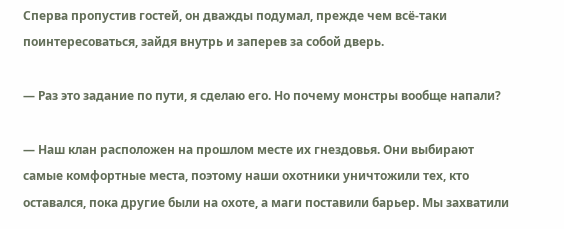Сперва пропустив гостей, он дважды подумал, прежде чем всё-таки поинтересоваться, зайдя внутрь и заперев за собой дверь.

— Раз это задание по пути, я сделаю его. Но почему монстры вообще напали?

— Наш клан расположен на прошлом месте их гнездовья. Они выбирают самые комфортные места, поэтому наши охотники уничтожили тех, кто оставался, пока другие были на охоте, а маги поставили барьер. Мы захватили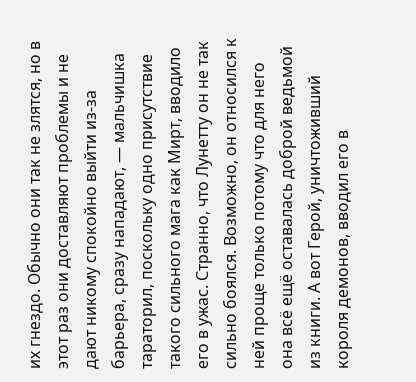их гнездо. Обычно они так не злятся, но в этот раз они доставляют проблемы и не дают никому спокойно выйти из-за барьера, сразу нападают, — мальчишка тараторил, поскольку одно присутствие такого сильного мага как Мирт, вводило его в ужас. Странно, что Лунетту он не так сильно боялся. Возможно, он относился к ней проще только потому что для него она всё ещё оставалась доброй ведьмой из книги. А вот Герой, уничтоживший короля демонов, вводил его в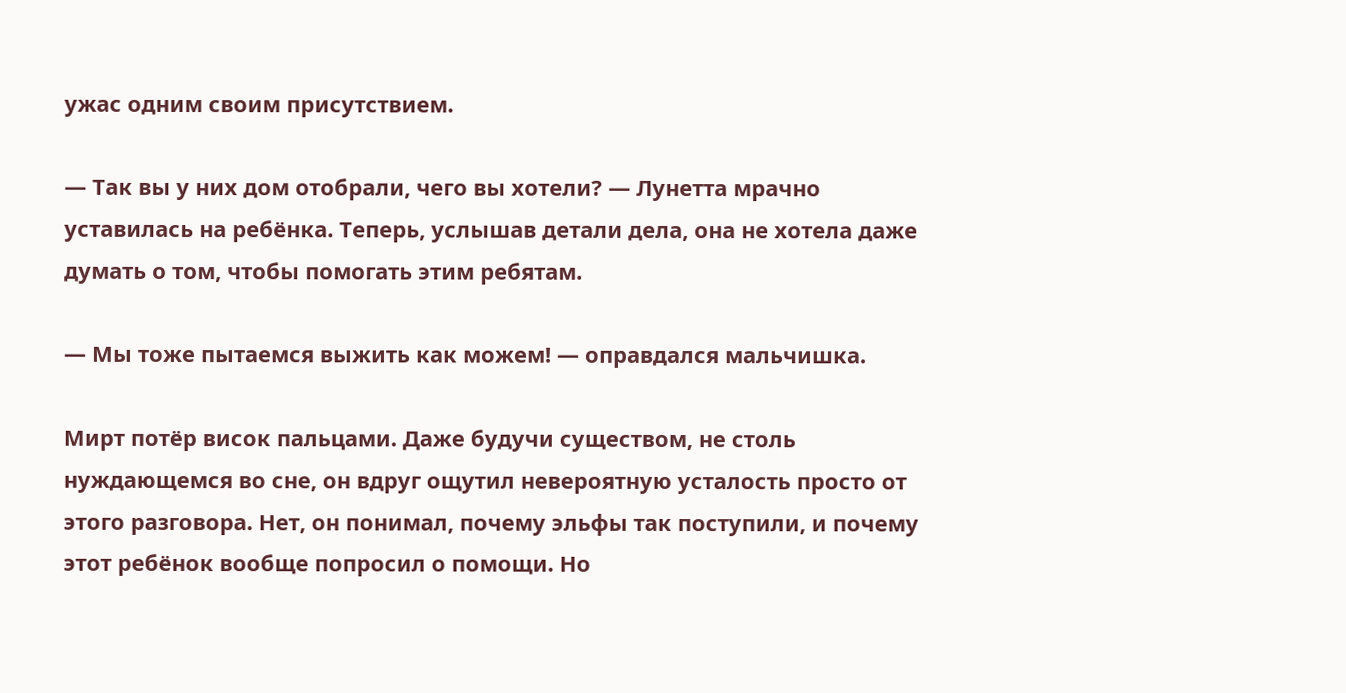ужас одним своим присутствием.

— Так вы у них дом отобрали, чего вы хотели? — Лунетта мрачно уставилась на ребёнка. Теперь, услышав детали дела, она не хотела даже думать о том, чтобы помогать этим ребятам.

— Мы тоже пытаемся выжить как можем! — оправдался мальчишка.

Мирт потёр висок пальцами. Даже будучи существом, не столь нуждающемся во сне, он вдруг ощутил невероятную усталость просто от этого разговора. Нет, он понимал, почему эльфы так поступили, и почему этот ребёнок вообще попросил о помощи. Но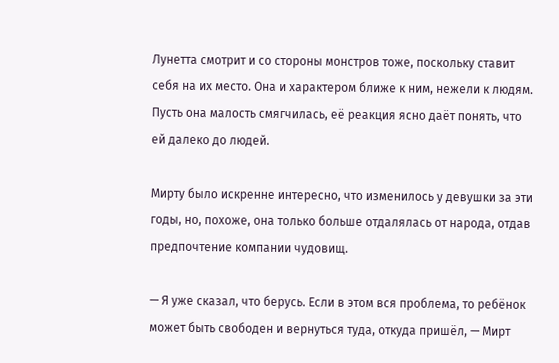Лунетта смотрит и со стороны монстров тоже, поскольку ставит себя на их место. Она и характером ближе к ним, нежели к людям. Пусть она малость смягчилась, её реакция ясно даёт понять, что ей далеко до людей.

Мирту было искренне интересно, что изменилось у девушки за эти годы, но, похоже, она только больше отдалялась от народа, отдав предпочтение компании чудовищ.

— Я уже сказал, что берусь. Если в этом вся проблема, то ребёнок может быть свободен и вернуться туда, откуда пришёл, — Мирт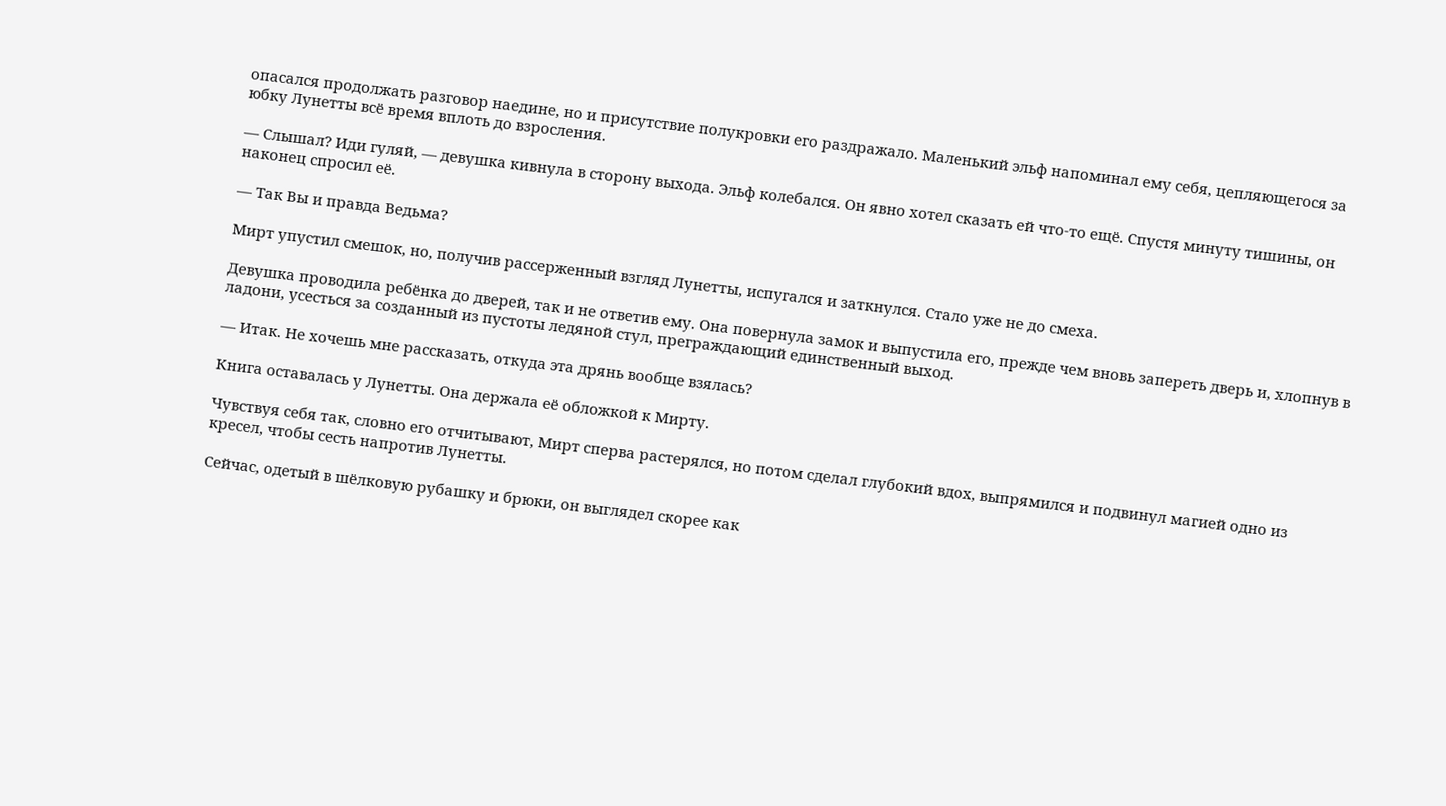опасался продолжать разговор наедине, но и присутствие полукровки его раздражало. Маленький эльф напоминал ему себя, цепляющегося за юбку Лунетты всё время вплоть до взросления.

— Слышал? Иди гуляй, — девушка кивнула в сторону выхода. Эльф колебался. Он явно хотел сказать ей что-то ещё. Спустя минуту тишины, он наконец спросил её.

— Так Вы и правда Ведьма?

Мирт упустил смешок, но, получив рассерженный взгляд Лунетты, испугался и заткнулся. Стало уже не до смеха.

Девушка проводила ребёнка до дверей, так и не ответив ему. Она повернула замок и выпустила его, прежде чем вновь запереть дверь и, хлопнув в ладони, усесться за созданный из пустоты ледяной стул, преграждающий единственный выход.

— Итак. Не хочешь мне рассказать, откуда эта дрянь вообще взялась?

Книга оставалась у Лунетты. Она держала её обложкой к Мирту.

Чувствуя себя так, словно его отчитывают, Мирт сперва растерялся, но потом сделал глубокий вдох, выпрямился и подвинул магией одно из кресел, чтобы сесть напротив Лунетты.

Сейчас, одетый в шёлковую рубашку и брюки, он выглядел скорее как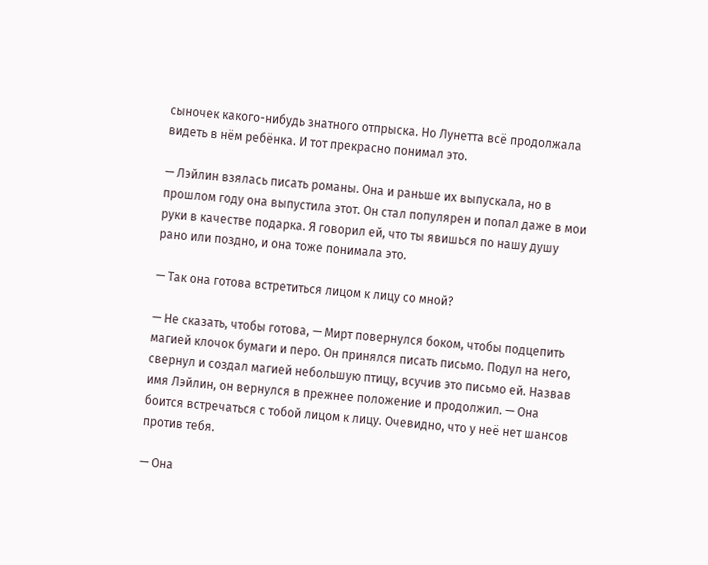сыночек какого-нибудь знатного отпрыска. Но Лунетта всё продолжала видеть в нём ребёнка. И тот прекрасно понимал это.

— Лэйлин взялась писать романы. Она и раньше их выпускала, но в прошлом году она выпустила этот. Он стал популярен и попал даже в мои руки в качестве подарка. Я говорил ей, что ты явишься по нашу душу рано или поздно, и она тоже понимала это.

— Так она готова встретиться лицом к лицу со мной?

— Не сказать, чтобы готова, — Мирт повернулся боком, чтобы подцепить магией клочок бумаги и перо. Он принялся писать письмо. Подул на него, свернул и создал магией небольшую птицу, всучив это письмо ей. Назвав имя Лэйлин, он вернулся в прежнее положение и продолжил. — Она боится встречаться с тобой лицом к лицу. Очевидно, что у неё нет шансов против тебя.

— Она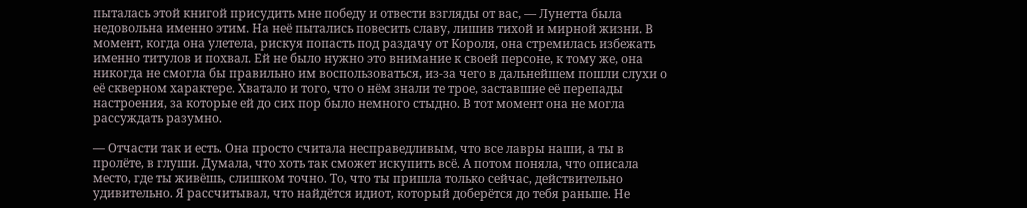пыталась этой книгой присудить мне победу и отвести взгляды от вас, — Лунетта была недовольна именно этим. На неё пытались повесить славу, лишив тихой и мирной жизни. В момент, когда она улетела, рискуя попасть под раздачу от Короля, она стремилась избежать именно титулов и похвал. Ей не было нужно это внимание к своей персоне, к тому же, она никогда не смогла бы правильно им воспользоваться, из-за чего в дальнейшем пошли слухи о её скверном характере. Хватало и того, что о нём знали те трое, заставшие её перепады настроения, за которые ей до сих пор было немного стыдно. В тот момент она не могла рассуждать разумно.

— Отчасти так и есть. Она просто считала несправедливым, что все лавры наши, а ты в пролёте, в глуши. Думала, что хоть так сможет искупить всё. А потом поняла, что описала место, где ты живёшь, слишком точно. То, что ты пришла только сейчас, действительно удивительно. Я рассчитывал, что найдётся идиот, который доберётся до тебя раньше. Не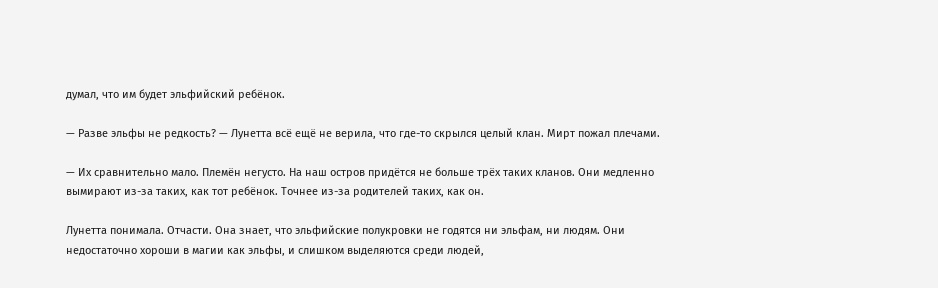думал, что им будет эльфийский ребёнок.

— Разве эльфы не редкость? — Лунетта всё ещё не верила, что где-то скрылся целый клан. Мирт пожал плечами.

— Их сравнительно мало. Племён негусто. На наш остров придётся не больше трёх таких кланов. Они медленно вымирают из-за таких, как тот ребёнок. Точнее из-за родителей таких, как он.

Лунетта понимала. Отчасти. Она знает, что эльфийские полукровки не годятся ни эльфам, ни людям. Они недостаточно хороши в магии как эльфы, и слишком выделяются среди людей,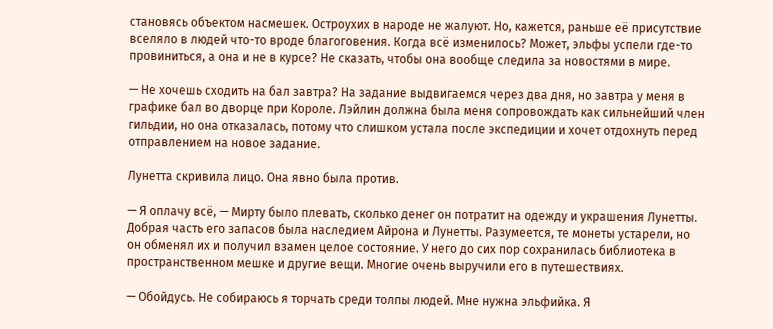становясь объектом насмешек. Остроухих в народе не жалуют. Но, кажется, раньше её присутствие вселяло в людей что-то вроде благоговения. Когда всё изменилось? Может, эльфы успели где-то провиниться, а она и не в курсе? Не сказать, чтобы она вообще следила за новостями в мире.

— Не хочешь сходить на бал завтра? На задание выдвигаемся через два дня, но завтра у меня в графике бал во дворце при Короле. Лэйлин должна была меня сопровождать как сильнейший член гильдии, но она отказалась, потому что слишком устала после экспедиции и хочет отдохнуть перед отправлением на новое задание.

Лунетта скривила лицо. Она явно была против.

— Я оплачу всё, — Мирту было плевать, сколько денег он потратит на одежду и украшения Лунетты. Добрая часть его запасов была наследием Айрона и Лунетты. Разумеется, те монеты устарели, но он обменял их и получил взамен целое состояние. У него до сих пор сохранилась библиотека в пространственном мешке и другие вещи. Многие очень выручили его в путешествиях.

— Обойдусь. Не собираюсь я торчать среди толпы людей. Мне нужна эльфийка. Я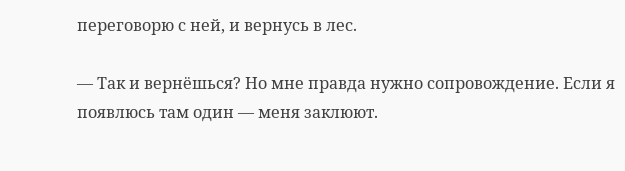переговорю с ней, и вернусь в лес.

— Так и вернёшься? Но мне правда нужно сопровождение. Если я появлюсь там один — меня заклюют.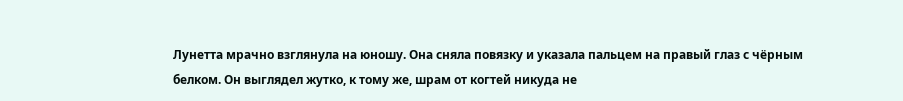Лунетта мрачно взглянула на юношу. Она сняла повязку и указала пальцем на правый глаз с чёрным белком. Он выглядел жутко, к тому же, шрам от когтей никуда не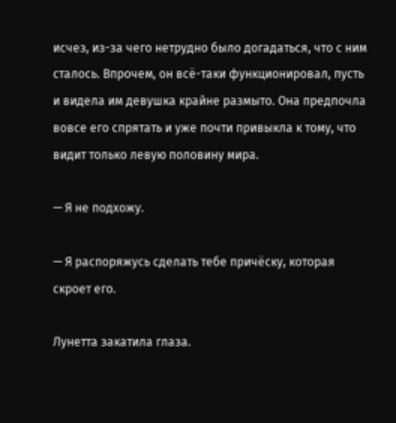исчез, из-за чего нетрудно было догадаться, что с ним сталось. Впрочем, он всё-таки функционировал, пусть и видела им девушка крайне размыто. Она предпочла вовсе его спрятать и уже почти привыкла к тому, что видит только левую половину мира.

— Я не подхожу.

— Я распоряжусь сделать тебе причёску, которая скроет его.

Лунетта закатила глаза.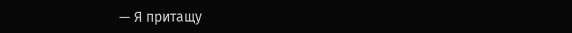— Я притащу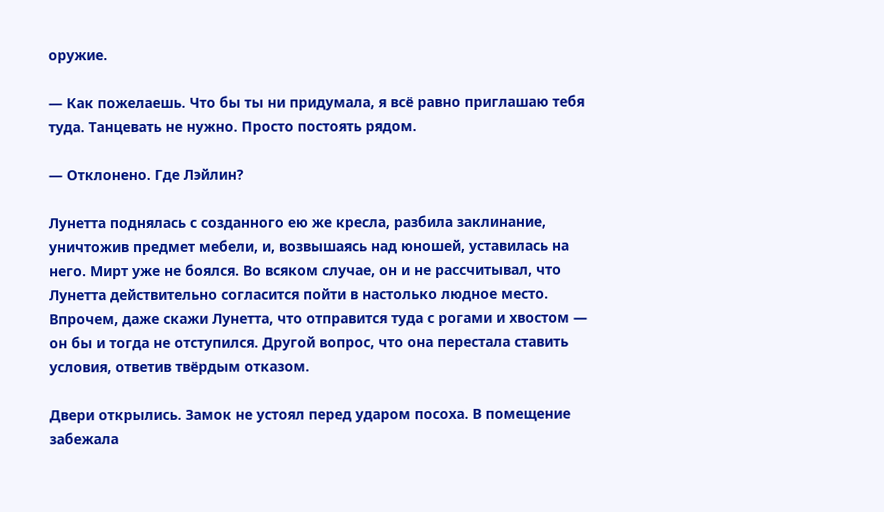оружие.

— Как пожелаешь. Что бы ты ни придумала, я всё равно приглашаю тебя туда. Танцевать не нужно. Просто постоять рядом.

— Отклонено. Где Лэйлин?

Лунетта поднялась с созданного ею же кресла, разбила заклинание, уничтожив предмет мебели, и, возвышаясь над юношей, уставилась на него. Мирт уже не боялся. Во всяком случае, он и не рассчитывал, что Лунетта действительно согласится пойти в настолько людное место. Впрочем, даже скажи Лунетта, что отправится туда с рогами и хвостом — он бы и тогда не отступился. Другой вопрос, что она перестала ставить условия, ответив твёрдым отказом.

Двери открылись. Замок не устоял перед ударом посоха. В помещение забежала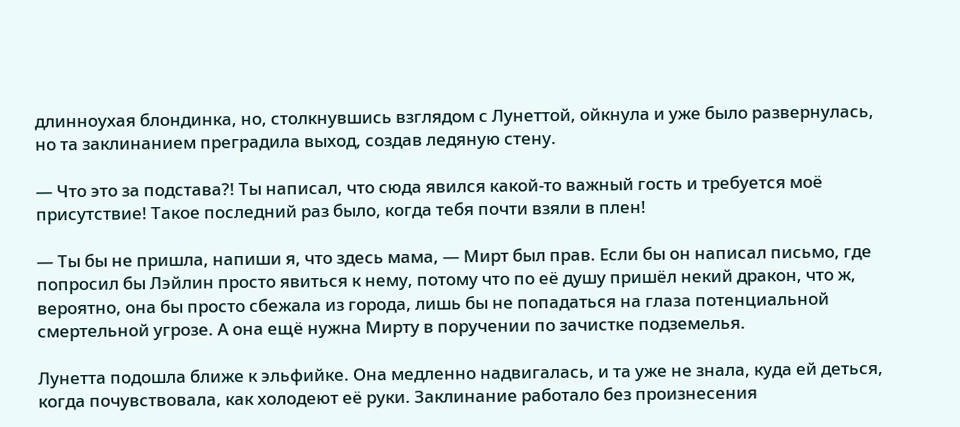длинноухая блондинка, но, столкнувшись взглядом с Лунеттой, ойкнула и уже было развернулась, но та заклинанием преградила выход, создав ледяную стену.

— Что это за подстава?! Ты написал, что сюда явился какой-то важный гость и требуется моё присутствие! Такое последний раз было, когда тебя почти взяли в плен!

— Ты бы не пришла, напиши я, что здесь мама, — Мирт был прав. Если бы он написал письмо, где попросил бы Лэйлин просто явиться к нему, потому что по её душу пришёл некий дракон, что ж, вероятно, она бы просто сбежала из города, лишь бы не попадаться на глаза потенциальной смертельной угрозе. А она ещё нужна Мирту в поручении по зачистке подземелья.

Лунетта подошла ближе к эльфийке. Она медленно надвигалась, и та уже не знала, куда ей деться, когда почувствовала, как холодеют её руки. Заклинание работало без произнесения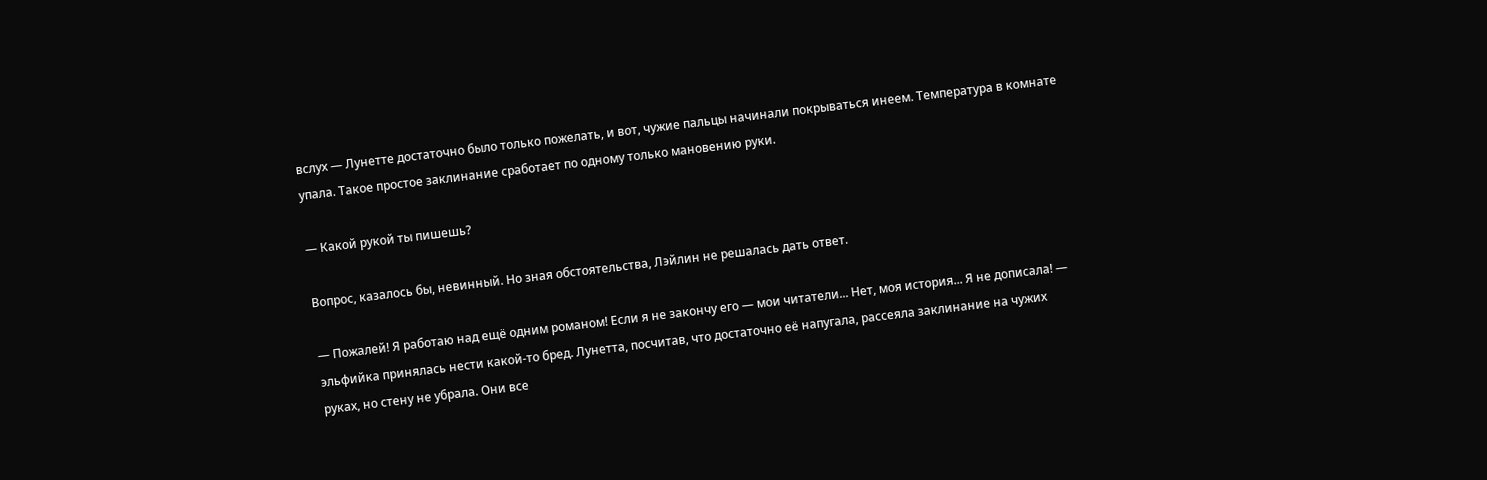вслух — Лунетте достаточно было только пожелать, и вот, чужие пальцы начинали покрываться инеем. Температура в комнате упала. Такое простое заклинание сработает по одному только мановению руки.

— Какой рукой ты пишешь?

Вопрос, казалось бы, невинный. Но зная обстоятельства, Лэйлин не решалась дать ответ.

— Пожалей! Я работаю над ещё одним романом! Если я не закончу его — мои читатели... Нет, моя история... Я не дописала! — эльфийка принялась нести какой-то бред. Лунетта, посчитав, что достаточно её напугала, рассеяла заклинание на чужих руках, но стену не убрала. Они все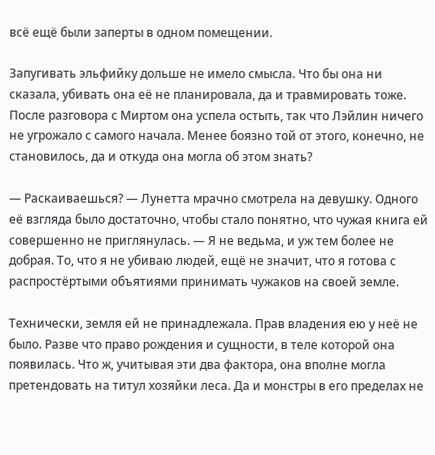всё ещё были заперты в одном помещении.

Запугивать эльфийку дольше не имело смысла. Что бы она ни сказала, убивать она её не планировала, да и травмировать тоже. После разговора с Миртом она успела остыть, так что Лэйлин ничего не угрожало с самого начала. Менее боязно той от этого, конечно, не становилось, да и откуда она могла об этом знать?

— Раскаиваешься? — Лунетта мрачно смотрела на девушку. Одного её взгляда было достаточно, чтобы стало понятно, что чужая книга ей совершенно не приглянулась. — Я не ведьма, и уж тем более не добрая. То, что я не убиваю людей, ещё не значит, что я готова с распростёртыми объятиями принимать чужаков на своей земле.

Технически, земля ей не принадлежала. Прав владения ею у неё не было. Разве что право рождения и сущности, в теле которой она появилась. Что ж, учитывая эти два фактора, она вполне могла претендовать на титул хозяйки леса. Да и монстры в его пределах не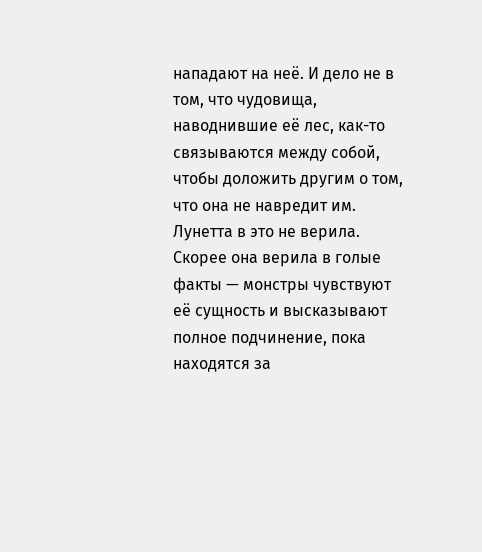нападают на неё. И дело не в том, что чудовища, наводнившие её лес, как-то связываются между собой, чтобы доложить другим о том, что она не навредит им. Лунетта в это не верила. Скорее она верила в голые факты — монстры чувствуют её сущность и высказывают полное подчинение, пока находятся за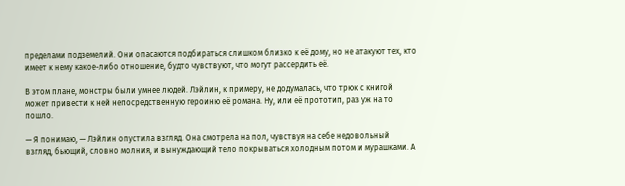пределами подземелий. Они опасаются подбираться слишком близко к её дому, но не атакуют тех, кто имеет к нему какое-либо отношение, будто чувствуют, что могут рассердить её.

В этом плане, монстры были умнее людей. Лэйлин, к примеру, не додумалась, что трюк с книгой может привести к ней непосредственную героиню её романа. Ну, или её прототип, раз уж на то пошло.

— Я понимаю, — Лэйлин опустила взгляд. Она смотрела на пол, чувствуя на себе недовольный взгляд, бьющий, словно молния, и вынуждающий тело покрываться холодным потом и мурашками. А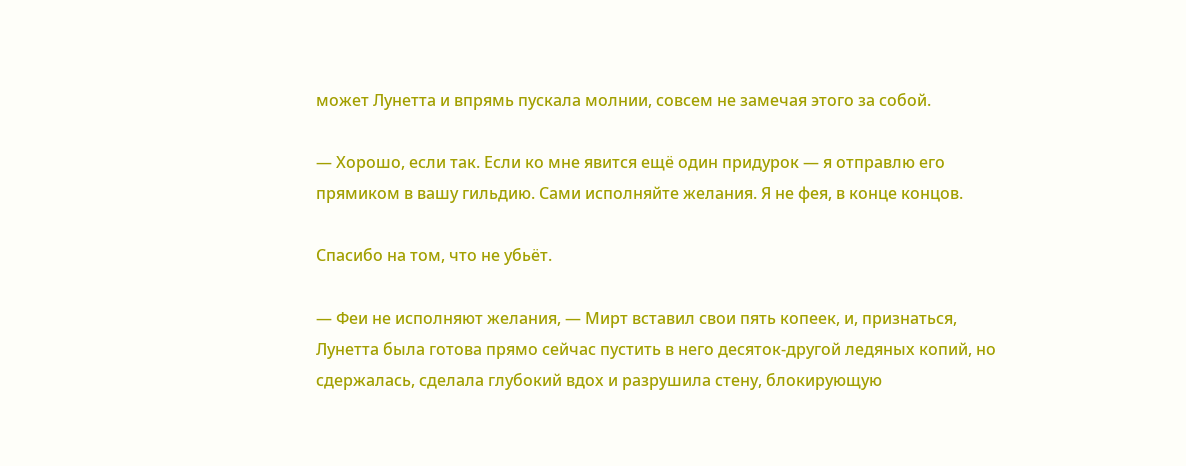может Лунетта и впрямь пускала молнии, совсем не замечая этого за собой.

— Хорошо, если так. Если ко мне явится ещё один придурок — я отправлю его прямиком в вашу гильдию. Сами исполняйте желания. Я не фея, в конце концов.

Спасибо на том, что не убьёт.

— Феи не исполняют желания, — Мирт вставил свои пять копеек, и, признаться, Лунетта была готова прямо сейчас пустить в него десяток-другой ледяных копий, но сдержалась, сделала глубокий вдох и разрушила стену, блокирующую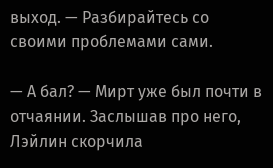выход. — Разбирайтесь со своими проблемами сами.

— А бал? — Мирт уже был почти в отчаянии. Заслышав про него, Лэйлин скорчила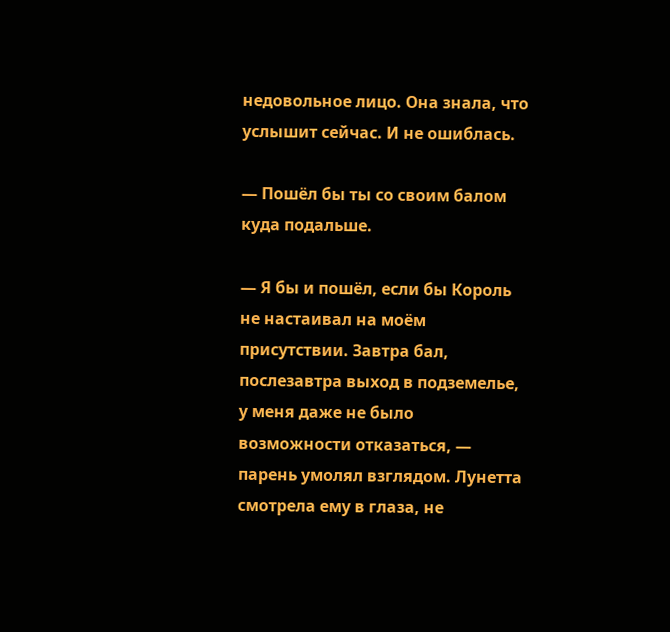недовольное лицо. Она знала, что услышит сейчас. И не ошиблась.

— Пошёл бы ты со своим балом куда подальше.

— Я бы и пошёл, если бы Король не настаивал на моём присутствии. Завтра бал, послезавтра выход в подземелье, у меня даже не было возможности отказаться, — парень умолял взглядом. Лунетта смотрела ему в глаза, не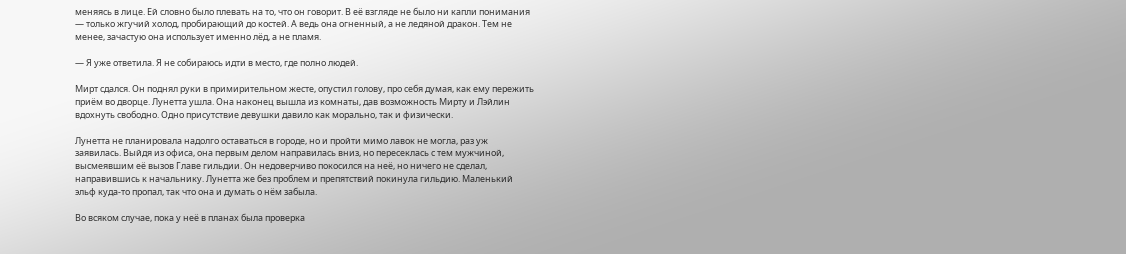меняясь в лице. Ей словно было плевать на то, что он говорит. В её взгляде не было ни капли понимания — только жгучий холод, пробирающий до костей. А ведь она огненный, а не ледяной дракон. Тем не менее, зачастую она использует именно лёд, а не пламя.

— Я уже ответила. Я не собираюсь идти в место, где полно людей.

Мирт сдался. Он поднял руки в примирительном жесте, опустил голову, про себя думая, как ему пережить приём во дворце. Лунетта ушла. Она наконец вышла из комнаты, дав возможность Мирту и Лэйлин вдохнуть свободно. Одно присутствие девушки давило как морально, так и физически.

Лунетта не планировала надолго оставаться в городе, но и пройти мимо лавок не могла, раз уж заявилась. Выйдя из офиса, она первым делом направилась вниз, но пересеклась с тем мужчиной, высмеявшим её вызов Главе гильдии. Он недоверчиво покосился на неё, но ничего не сделал, направившись к начальнику. Лунетта же без проблем и препятствий покинула гильдию. Маленький эльф куда-то пропал, так что она и думать о нём забыла.

Во всяком случае, пока у неё в планах была проверка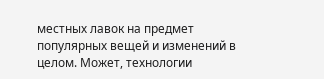местных лавок на предмет популярных вещей и изменений в целом. Может, технологии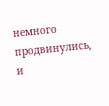немного продвинулись, и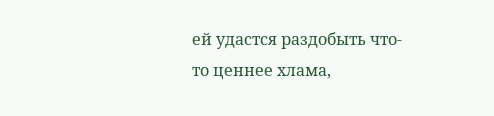ей удастся раздобыть что-то ценнее хлама,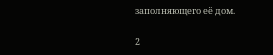заполняющего её дом.

2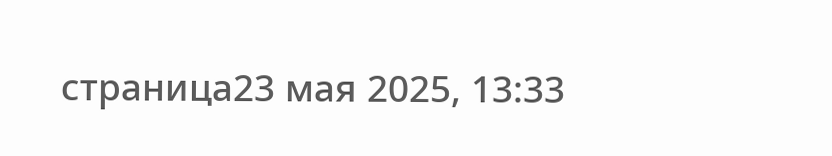страница23 мая 2025, 13:33